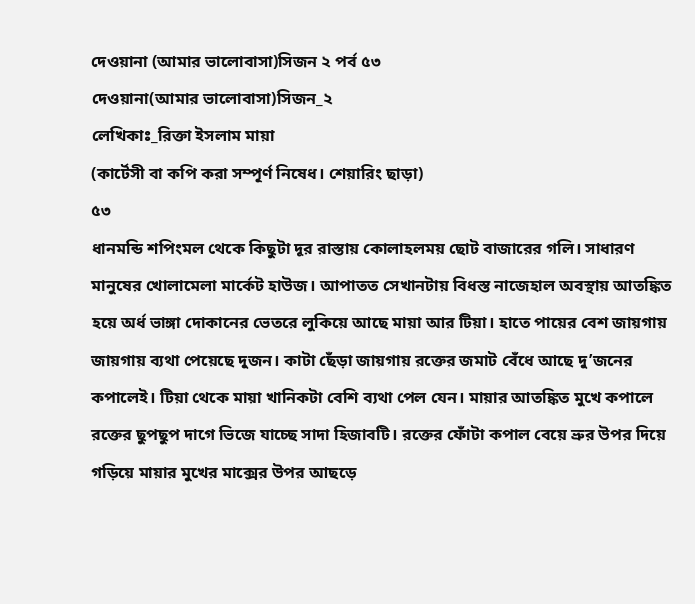দেওয়ানা (আমার ভালোবাসা)সিজন ২ পর্ব ৫৩
দেওয়ানা(আমার ভালোবাসা)সিজন_২
লেখিকাঃ_রিক্তা ইসলাম মায়া
(কার্টেসী বা কপি করা সম্পূর্ণ নিষেধ। শেয়ারিং ছাড়া)
৫৩
ধানমন্ডি শপিংমল থেকে কিছুটা দূর রাস্তায় কোলাহলময় ছোট বাজারের গলি। সাধারণ মানুষের খোলামেলা মার্কেট হাউজ। আপাতত সেখানটায় বিধস্ত নাজেহাল অবস্থায় আতঙ্কিত হয়ে অর্ধ ভাঙ্গা দোকানের ভেতরে লুকিয়ে আছে মায়া আর টিয়া। হাতে পায়ের বেশ জায়গায় জায়গায় ব্যথা পেয়েছে দুজন। কাটা ছেঁড়া জায়গায় রক্তের জমাট বেঁধে আছে দু’জনের কপালেই। টিয়া থেকে মায়া খানিকটা বেশি ব্যথা পেল যেন। মায়ার আতঙ্কিত মুখে কপালে রক্তের ছুপছুপ দাগে ভিজে যাচ্ছে সাদা হিজাবটি। রক্তের ফোঁটা কপাল বেয়ে ভ্রুর উপর দিয়ে গড়িয়ে মায়ার মুখের মাক্সের উপর আছড়ে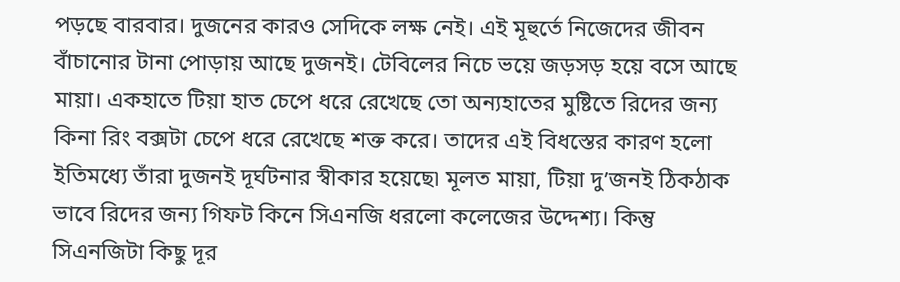পড়ছে বারবার। দুজনের কারও সেদিকে লক্ষ নেই। এই মূহুর্তে নিজেদের জীবন বাঁচানোর টানা পোড়ায় আছে দুজনই। টেবিলের নিচে ভয়ে জড়সড় হয়ে বসে আছে মায়া। একহাতে টিয়া হাত চেপে ধরে রেখেছে তো অন্যহাতের মুষ্টিতে রিদের জন্য কিনা রিং বক্সটা চেপে ধরে রেখেছে শক্ত করে। তাদের এই বিধস্তের কারণ হলো ইতিমধ্যে তাঁরা দুজনই দূর্ঘটনার স্বীকার হয়েছে৷ মূলত মায়া, টিয়া দু’জনই ঠিকঠাক ভাবে রিদের জন্য গিফট কিনে সিএনজি ধরলো কলেজের উদ্দেশ্য। কিন্তু সিএনজিটা কিছু দূর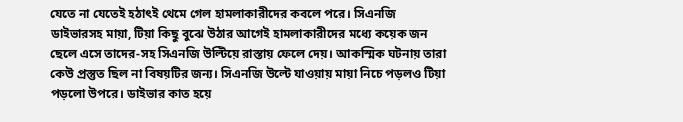যেতে না যেতেই হঠাৎই থেমে গেল হামলাকারীদের কবলে পরে। সিএনজি ডাইভারসহ মায়া, টিয়া কিছু বুঝে উঠার আগেই হামলাকারীদের মধ্যে কয়েক জন ছেলে এসে তাদের-সহ সিএনজি উল্টিয়ে রাস্তায় ফেলে দেয়। আকস্মিক ঘটনায় তারা কেউ প্রস্তুত ছিল না বিষয়টির জন্য। সিএনজি উল্টে যাওয়ায় মায়া নিচে পড়লও টিয়া পড়লো উপরে। ডাইভার কাত হয়ে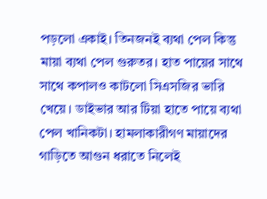পড়লো একাই। তিনজনই ব্যথা পেল কিন্তু মায়া ব্যথা পেল গুরুতর। হাত পায়ের সাথে সাথে কপালও কাটলো সিএসজির ভারি খেয়ে। ডাইভার আর টিয়া হাতে পায়ে ব্যথা পেল খানিকটা। হামলাকারীগণ মায়াদের গাড়িতে আগুন ধরাতে নিলেই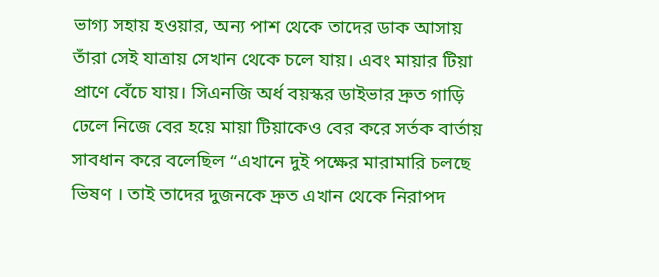ভাগ্য সহায় হওয়ার, অন্য পাশ থেকে তাদের ডাক আসায় তাঁরা সেই যাত্রায় সেখান থেকে চলে যায়। এবং মায়ার টিয়া প্রাণে বেঁচে যায়। সিএনজি অর্ধ বয়স্কর ডাইভার দ্রুত গাড়ি ঢেলে নিজে বের হয়ে মায়া টিয়াকেও বের করে সর্তক বার্তায় সাবধান করে বলেছিল “এখানে দুই পক্ষের মারামারি চলছে ভিষণ । তাই তাদের দুজনকে দ্রুত এখান থেকে নিরাপদ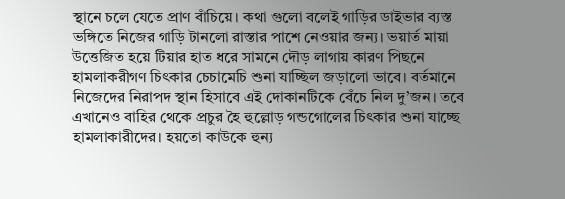স্থানে চলে যেতে প্রাণ বাঁচিয়ে। কথা গুলো বলেই গাড়ির ডাইভার ব্যস্ত ভঙ্গিতে নিজের গাড়ি টানলো রাস্তার পাশে নেওয়ার জন্য। ভয়ার্ত মায়া উত্তেজিত হয়ে টিয়ার হাত ধরে সামনে দৌড় লাগায় কারণ পিছনে হামলাকরীগণ চিৎকার চেচামেচি শুনা যাচ্ছিল জড়ালো ভাবে। বর্তমানে নিজেদের নিরাপদ স্থান হিসাবে এই দোকানটিকে বেঁচে নিল দু’জন। তবে এখানেও বাহির থেকে প্রচুর হৈ হুল্লোড় গন্ডগোলের চিৎকার শুনা যাচ্ছে হামলাকারীদের। হয়তো কাউকে হুন্য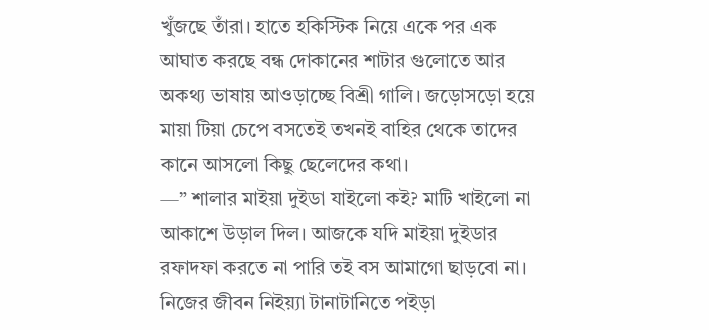খুঁজছে তাঁরা। হাতে হকিস্টিক নিয়ে একে পর এক আঘাত করছে বন্ধ দোকানের শাটার গুলোতে আর অকথ্য ভাষায় আওড়াচ্ছে বিশ্রী গালি। জড়োসড়ো হয়ে মায়া টিয়া চেপে বসতেই তখনই বাহির থেকে তাদের কানে আসলো কিছু ছেলেদের কথা।
—” শালার মাইয়া দুইডা যাইলো কই? মাটি খাইলো না আকাশে উড়াল দিল। আজকে যদি মাইয়া দুইডার রফাদফা করতে না পারি তই বস আমাগো ছাড়বো না। নিজের জীবন নিইয়্যা টানাটানিতে পইড়া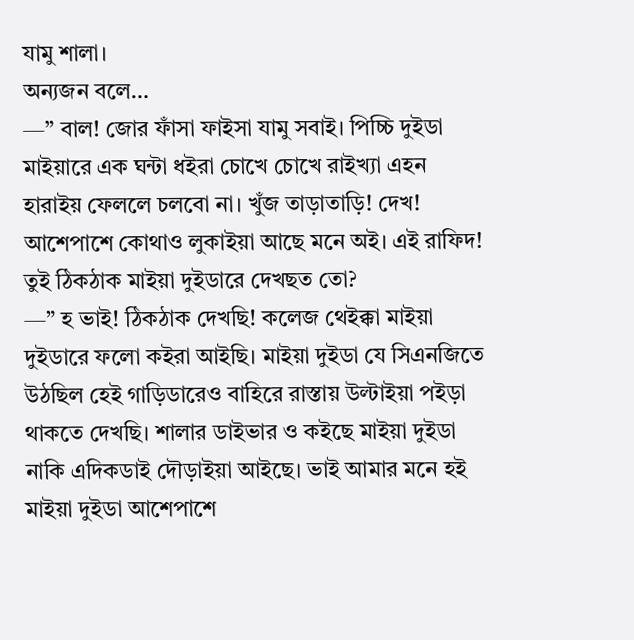যামু শালা।
অন্যজন বলে…
—” বাল! জোর ফাঁসা ফাইসা যামু সবাই। পিচ্চি দুইডা মাইয়ারে এক ঘন্টা ধইরা চোখে চোখে রাইখ্যা এহন হারাইয় ফেললে চলবো না। খুঁজ তাড়াতাড়ি! দেখ! আশেপাশে কোথাও লুকাইয়া আছে মনে অই। এই রাফিদ! তুই ঠিকঠাক মাইয়া দুইডারে দেখছত তো?
—” হ ভাই! ঠিকঠাক দেখছি! কলেজ থেইক্কা মাইয়া দুইডারে ফলো কইরা আইছি। মাইয়া দুইডা যে সিএনজিতে উঠছিল হেই গাড়িডারেও বাহিরে রাস্তায় উল্টাইয়া পইড়া থাকতে দেখছি। শালার ডাইভার ও কইছে মাইয়া দুইডা নাকি এদিকডাই দৌড়াইয়া আইছে। ভাই আমার মনে হই মাইয়া দুইডা আশেপাশে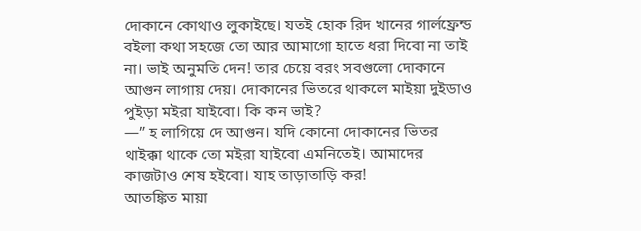দোকানে কোথাও লুকাইছে। যতই হোক রিদ খানের গার্লফ্রেন্ড বইলা কথা সহজে তো আর আমাগো হাতে ধরা দিবো না তাই না। ভাই অনুমতি দেন! তার চেয়ে বরং সবগুলো দোকানে আগুন লাগায় দেয়। দোকানের ভিতরে থাকলে মাইয়া দুইডাও পুইড়া মইরা যাইবো। কি কন ভাই?
—” হ লাগিয়ে দে আগুন। যদি কোনো দোকানের ভিতর থাইক্কা থাকে তো মইরা যাইবো এমনিতেই। আমাদের কাজটাও শেষ হইবো। যাহ তাড়াতাড়ি কর!
আতঙ্কিত মায়া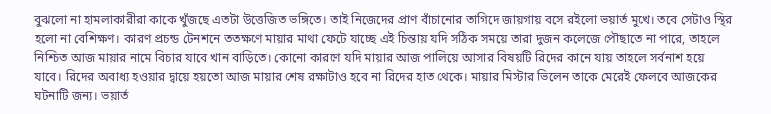বুঝলো না হামলাকারীরা কাকে খুঁজছে এতটা উত্তেজিত ভঙ্গিতে। তাই নিজেদের প্রাণ বাঁচানোর তাগিদে জায়গায় বসে রইলো ভয়ার্ত মুখে। তবে সেটাও স্থির হলো না বেশিক্ষণ। কারণ প্রচন্ড টেনশনে ততক্ষণে মায়ার মাথা ফেটে যাচ্ছে এই চিন্তায় যদি সঠিক সময়ে তারা দুজন কলেজে পৌছাতে না পারে, তাহলে নিশ্চিত আজ মায়ার নামে বিচার যাবে খান বাড়িতে। কোনো কারণে যদি মায়ার আজ পালিয়ে আসার বিষয়টি রিদের কানে যায় তাহলে সর্বনাশ হয়ে যাবে। রিদের অবাধ্য হওয়ার দ্বায়ে হয়তো আজ মায়ার শেষ রক্ষাটাও হবে না রিদের হাত থেকে। মায়ার মিস্টার ভিলেন তাকে মেরেই ফেলবে আজকের ঘটনাটি জন্য। ভয়ার্ত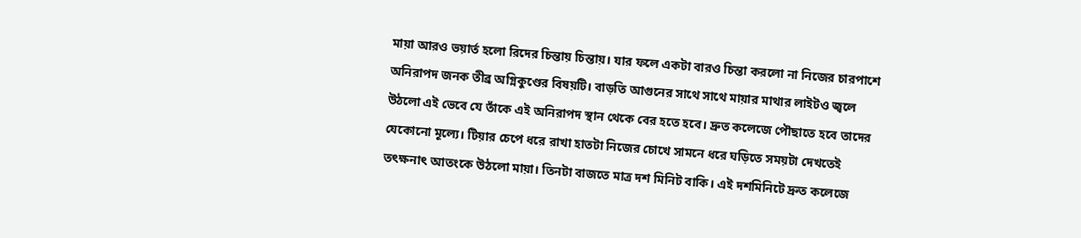মায়া আরও ভয়ার্ত হলো রিদের চিন্তায় চিন্তায়। যার ফলে একটা বারও চিন্তা করলো না নিজের চারপাশে অনিরাপদ জনক তীব্র অগ্নিকুণ্ডের বিষয়টি। বাড়তি আগুনের সাথে সাথে মায়ার মাথার লাইটও জ্বলে উঠলো এই ভেবে যে তাঁকে এই অনিরাপদ স্থান থেকে বের হতে হবে। দ্রুত কলেজে পৌছাতে হবে তাদের যেকোনো মূল্যে। টিয়ার চেপে ধরে রাখা হাতটা নিজের চোখে সামনে ধরে ঘড়িতে সময়টা দেখতেই তৎক্ষনাৎ আতংকে উঠলো মায়া। তিনটা বাজতে মাত্র দশ মিনিট বাকি। এই দশমিনিটে দ্রুত কলেজে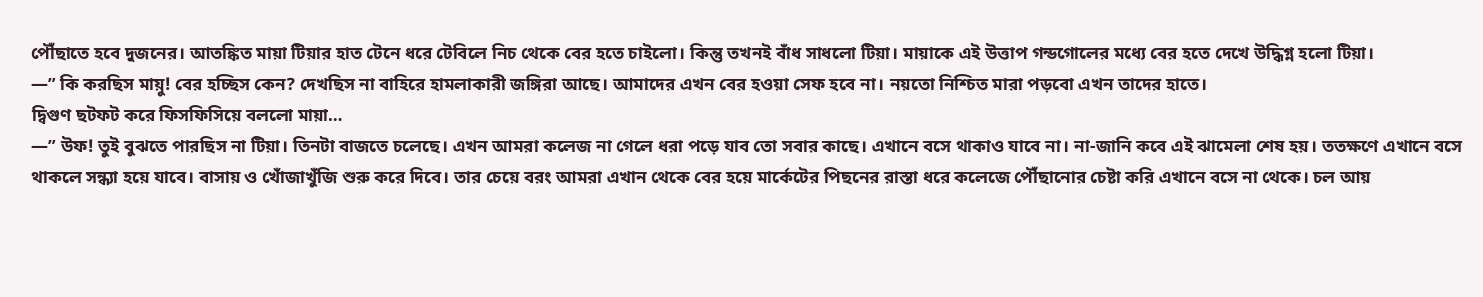পৌঁছাতে হবে দুজনের। আতঙ্কিত মায়া টিয়ার হাত টেনে ধরে টেবিলে নিচ থেকে বের হতে চাইলো। কিন্তু তখনই বাঁধ সাধলো টিয়া। মায়াকে এই উত্তাপ গন্ডগোলের মধ্যে বের হতে দেখে উদ্ধিগ্ন হলো টিয়া।
—” কি করছিস মায়ু! বের হচ্ছিস কেন? দেখছিস না বাহিরে হামলাকারী জঙ্গিরা আছে। আমাদের এখন বের হওয়া সেফ হবে না। নয়তো নিশ্চিত মারা পড়বো এখন তাদের হাতে।
দ্বিগুণ ছটফট করে ফিসফিসিয়ে বললো মায়া…
—” উফ! তুই বুঝতে পারছিস না টিয়া। তিনটা বাজতে চলেছে। এখন আমরা কলেজ না গেলে ধরা পড়ে যাব তো সবার কাছে। এখানে বসে থাকাও যাবে না। না-জানি কবে এই ঝামেলা শেষ হয়। ততক্ষণে এখানে বসে থাকলে সন্ধ্যা হয়ে যাবে। বাসায় ও খোঁজাখুঁজি শুরু করে দিবে। তার চেয়ে বরং আমরা এখান থেকে বের হয়ে মার্কেটের পিছনের রাস্তা ধরে কলেজে পৌঁছানোর চেষ্টা করি এখানে বসে না থেকে। চল আয়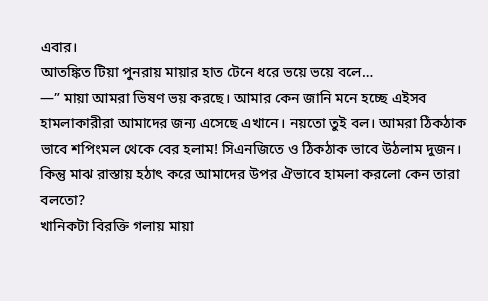এবার।
আতঙ্কিত টিয়া পুনরায় মায়ার হাত টেনে ধরে ভয়ে ভয়ে বলে…
—” মায়া আমরা ভিষণ ভয় করছে। আমার কেন জানি মনে হচ্ছে এইসব হামলাকারীরা আমাদের জন্য এসেছে এখানে। নয়তো তুই বল। আমরা ঠিকঠাক ভাবে শপিংমল থেকে বের হলাম! সিএনজিতে ও ঠিকঠাক ভাবে উঠলাম দুজন। কিন্তু মাঝ রাস্তায় হঠাৎ করে আমাদের উপর ঐভাবে হামলা করলো কেন তারা বলতো?
খানিকটা বিরক্তি গলায় মায়া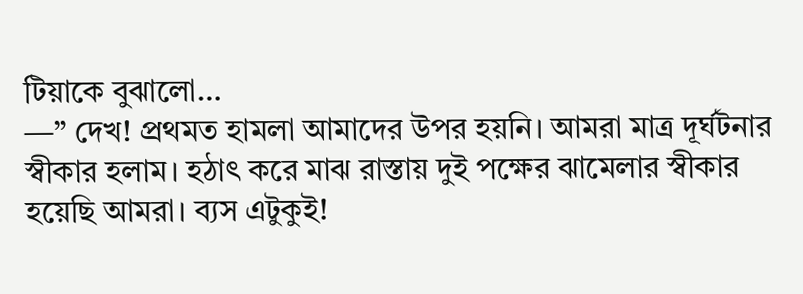টিয়াকে বুঝালো…
—” দেখ! প্রথমত হামলা আমাদের উপর হয়নি। আমরা মাত্র দূর্ঘটনার স্বীকার হলাম। হঠাৎ করে মাঝ রাস্তায় দুই পক্ষের ঝামেলার স্বীকার হয়েছি আমরা। ব্যস এটুকুই!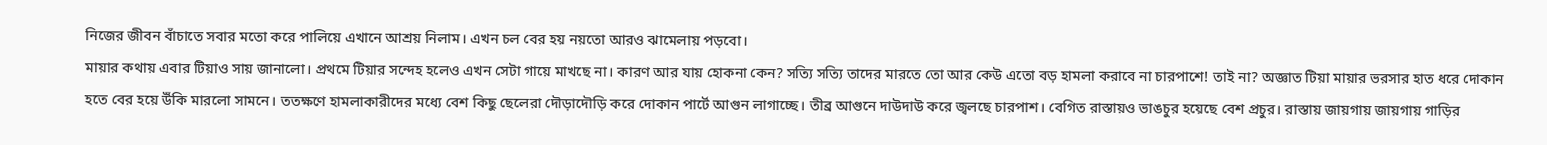নিজের জীবন বাঁচাতে সবার মতো করে পালিয়ে এখানে আশ্রয় নিলাম। এখন চল বের হয় নয়তো আরও ঝামেলায় পড়বো।
মায়ার কথায় এবার টিয়াও সায় জানালো। প্রথমে টিয়ার সন্দেহ হলেও এখন সেটা গায়ে মাখছে না। কারণ আর যায় হোকনা কেন? সত্যি সত্যি তাদের মারতে তো আর কেউ এতো বড় হামলা করাবে না চারপাশে! তাই না? অজ্ঞাত টিয়া মায়ার ভরসার হাত ধরে দোকান হতে বের হয়ে উঁকি মারলো সামনে। ততক্ষণে হামলাকারীদের মধ্যে বেশ কিছু ছেলেরা দৌড়াদৌড়ি করে দোকান পার্টে আগুন লাগাচ্ছে। তীব্র আগুনে দাউদাউ করে জ্বলছে চারপাশ। বেগিত রাস্তায়ও ভাঙচুর হয়েছে বেশ প্রচুর। রাস্তায় জায়গায় জায়গায় গাড়ির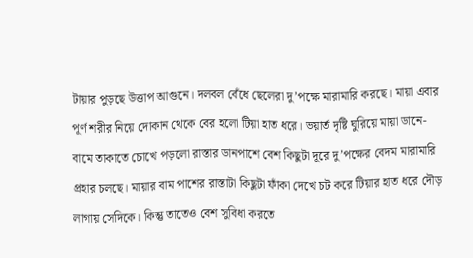টায়ার পুড়ছে উত্তাপ আগুনে। দলবল বেঁধে ছেলেরা দু’পক্ষে মারামারি করছে। মায়া এবার পূর্ণ শরীর নিয়ে দোকান থেকে বের হলো টিয়া হাত ধরে। ভয়ার্ত দৃষ্টি ঘুরিয়ে মায়া ডানে-বামে তাকাতে চোখে পড়লো রাস্তার ডানপাশে বেশ কিছুটা দূরে দু’পক্ষের বেদম মারামারি প্রহার চলছে। মায়ার বাম পাশের রাস্তাটা কিছুটা ফাঁকা দেখে চট করে টিয়ার হাত ধরে দৌড় লাগায় সেদিকে। কিন্তু তাতেও বেশ সুবিধা করতে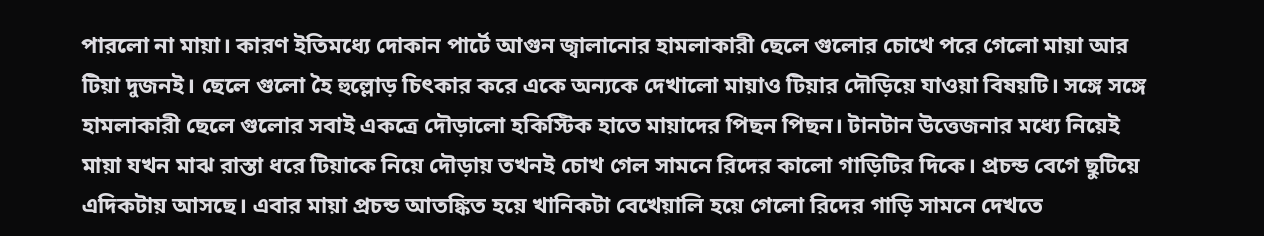পারলো না মায়া। কারণ ইতিমধ্যে দোকান পার্টে আগুন জ্বালানোর হামলাকারী ছেলে গুলোর চোখে পরে গেলো মায়া আর টিয়া দুজনই। ছেলে গুলো হৈ হুল্লোড় চিৎকার করে একে অন্যকে দেখালো মায়াও টিয়ার দৌড়িয়ে যাওয়া বিষয়টি। সঙ্গে সঙ্গে হামলাকারী ছেলে গুলোর সবাই একত্রে দৌড়ালো হকিস্টিক হাতে মায়াদের পিছন পিছন। টানটান উত্তেজনার মধ্যে নিয়েই মায়া যখন মাঝ রাস্তা ধরে টিয়াকে নিয়ে দৌড়ায় তখনই চোখ গেল সামনে রিদের কালো গাড়িটির দিকে। প্রচন্ড বেগে ছুটিয়ে এদিকটায় আসছে। এবার মায়া প্রচন্ড আতঙ্কিত হয়ে খানিকটা বেখেয়ালি হয়ে গেলো রিদের গাড়ি সামনে দেখতে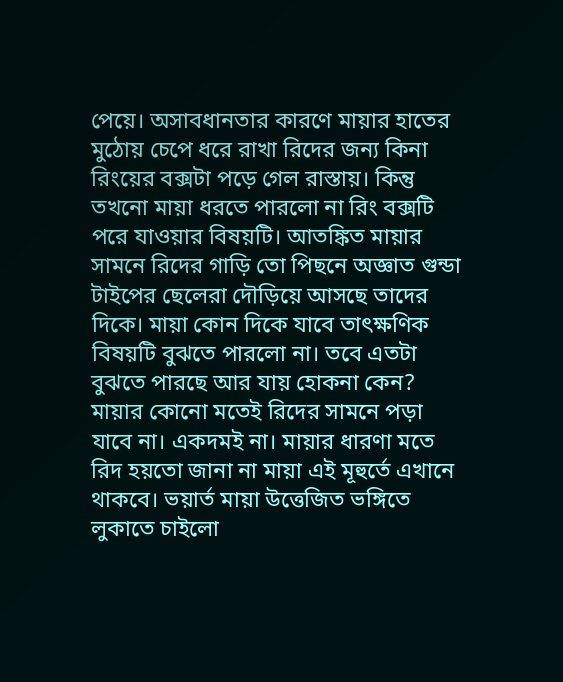পেয়ে। অসাবধানতার কারণে মায়ার হাতের মুঠোয় চেপে ধরে রাখা রিদের জন্য কিনা রিংয়ের বক্সটা পড়ে গেল রাস্তায়। কিন্তু তখনো মায়া ধরতে পারলো না রিং বক্সটি পরে যাওয়ার বিষয়টি। আতঙ্কিত মায়ার সামনে রিদের গাড়ি তো পিছনে অজ্ঞাত গুন্ডা টাইপের ছেলেরা দৌড়িয়ে আসছে তাদের দিকে। মায়া কোন দিকে যাবে তাৎক্ষণিক বিষয়টি বুঝতে পারলো না। তবে এতটা বুঝতে পারছে আর যায় হোকনা কেন? মায়ার কোনো মতেই রিদের সামনে পড়া যাবে না। একদমই না। মায়ার ধারণা মতে রিদ হয়তো জানা না মায়া এই মূহুর্তে এখানে থাকবে। ভয়ার্ত মায়া উত্তেজিত ভঙ্গিতে লুকাতে চাইলো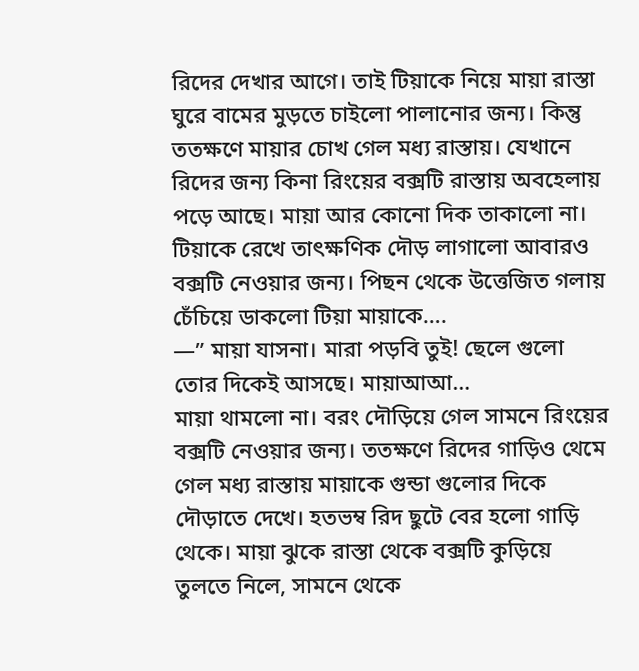রিদের দেখার আগে। তাই টিয়াকে নিয়ে মায়া রাস্তা ঘুরে বামের মুড়তে চাইলো পালানোর জন্য। কিন্তু ততক্ষণে মায়ার চোখ গেল মধ্য রাস্তায়। যেখানে রিদের জন্য কিনা রিংয়ের বক্সটি রাস্তায় অবহেলায় পড়ে আছে। মায়া আর কোনো দিক তাকালো না। টিয়াকে রেখে তাৎক্ষণিক দৌড় লাগালো আবারও বক্সটি নেওয়ার জন্য। পিছন থেকে উত্তেজিত গলায় চেঁচিয়ে ডাকলো টিয়া মায়াকে….
—” মায়া যাসনা। মারা পড়বি তুই! ছেলে গুলো তোর দিকেই আসছে। মায়াআআ…
মায়া থামলো না। বরং দৌড়িয়ে গেল সামনে রিংয়ের বক্সটি নেওয়ার জন্য। ততক্ষণে রিদের গাড়িও থেমে গেল মধ্য রাস্তায় মায়াকে গুন্ডা গুলোর দিকে দৌড়াতে দেখে। হতভম্ব রিদ ছুটে বের হলো গাড়ি থেকে। মায়া ঝুকে রাস্তা থেকে বক্সটি কুড়িয়ে তুলতে নিলে, সামনে থেকে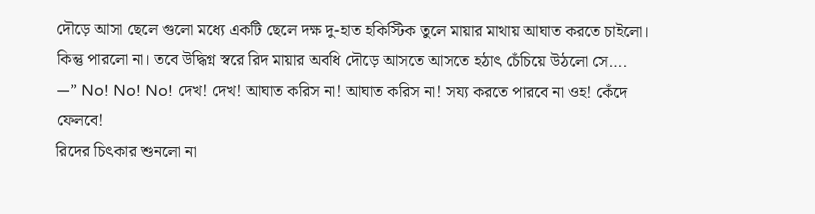দৌড়ে আসা ছেলে গুলো মধ্যে একটি ছেলে দক্ষ দু-হাত হকিস্টিক তুলে মায়ার মাথায় আঘাত করতে চাইলো। কিন্তু পারলো না। তবে উদ্ধিগ্ন স্বরে রিদ মায়ার অবধি দৌড়ে আসতে আসতে হঠাৎ চেঁচিয়ে উঠলো সে….
—” No! No! No! দেখ! দেখ! আঘাত করিস না! আঘাত করিস না! সয্য করতে পারবে না ওহ! কেঁদে ফেলবে!
রিদের চিৎকার শুনলো না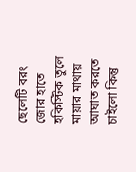ছেলেটি বরং জোর হাতে হকিস্টিক তুলে মায়ার মাথায় আঘাত করতে চাইলো কিন্তু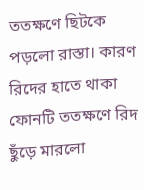ততক্ষণে ছিটকে পড়লো রাস্তা। কারণ রিদের হাতে থাকা ফোনটি ততক্ষণে রিদ ছুঁড়ে মারলো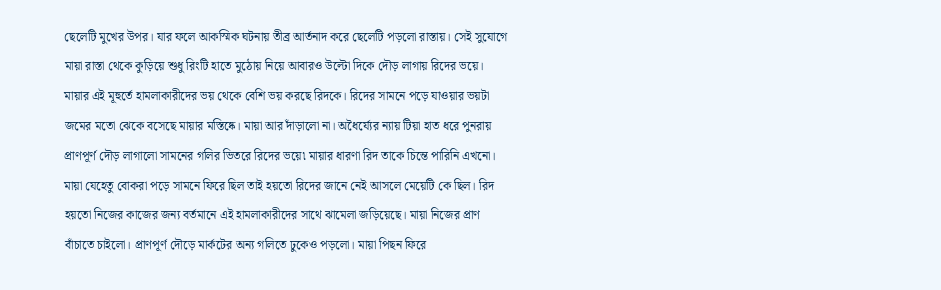ছেলেটি মুখের উপর। যার ফলে আকস্মিক ঘটনায় তীব্র আর্তনাদ করে ছেলেটি পড়লো রাস্তায়। সেই সুযোগে মায়া রাস্তা থেকে কুড়িয়ে শুধু রিংটি হাতে মুঠোয় নিয়ে আবারও উল্টো দিকে দৌড় লাগায় রিদের ভয়ে। মায়ার এই মূহুর্তে হামলাকারীদের ভয় থেকে বেশি ভয় করছে রিদকে। রিদের সামনে পড়ে যাওয়ার ভয়টা জমের মতো ঝেকে বসেছে মায়ার মস্তিষ্কে। মায়া আর দাঁড়ালো না। অধৈর্য্যের ন্যায় টিয়া হাত ধরে পুনরায় প্রাণপূর্ণ দৌড় লাগালো সামনের গলির ভিতরে রিদের ভয়ে৷ মায়ার ধারণা রিদ তাকে চিন্তে পারিনি এখনো। মায়া যেহেতু বোকরা পড়ে সামনে ফিরে ছিল তাই হয়তো রিদের জানে নেই আসলে মেয়েটি কে ছিল। রিদ হয়তো নিজের কাজের জন্য বর্তমানে এই হামলাকারীদের সাথে ঝামেলা জড়িয়েছে। মায়া নিজের প্রাণ বাঁচাতে চাইলো। প্রাণপূর্ণ দৌড়ে মার্কটের অন্য গলিতে ঢুকেও পড়লো। মায়া পিছন ফিরে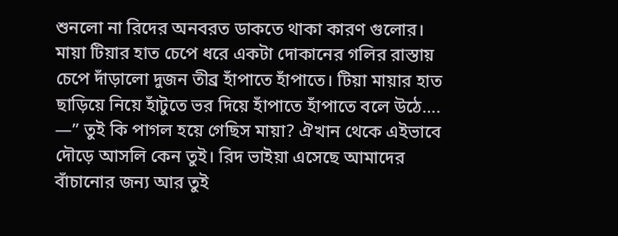শুনলো না রিদের অনবরত ডাকতে থাকা কারণ গুলোর। মায়া টিয়ার হাত চেপে ধরে একটা দোকানের গলির রাস্তায় চেপে দাঁড়ালো দুজন তীব্র হাঁপাতে হাঁপাতে। টিয়া মায়ার হাত ছাড়িয়ে নিয়ে হাঁটুতে ভর দিয়ে হাঁপাতে হাঁপাতে বলে উঠে….
—” তুই কি পাগল হয়ে গেছিস মায়া? ঐখান থেকে এইভাবে দৌড়ে আসলি কেন তুই। রিদ ভাইয়া এসেছে আমাদের বাঁচানোর জন্য আর তুই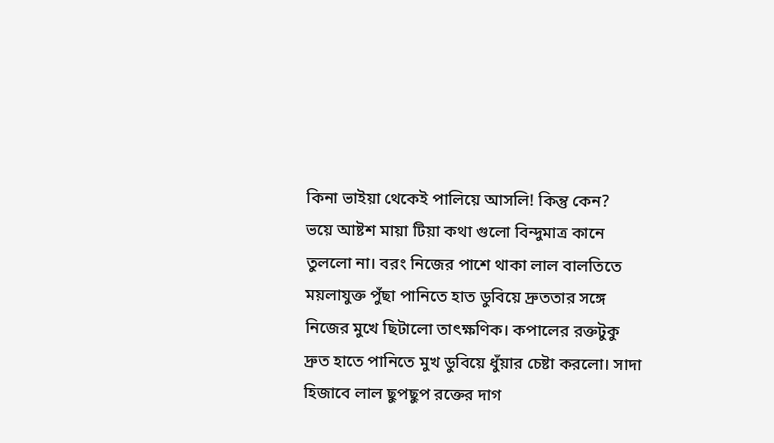কিনা ভাইয়া থেকেই পালিয়ে আসলি! কিন্তু কেন?
ভয়ে আষ্টশ মায়া টিয়া কথা গুলো বিন্দুমাত্র কানে তুললো না। বরং নিজের পাশে থাকা লাল বালতিতে ময়লাযুক্ত পুঁছা পানিতে হাত ডুবিয়ে দ্রুততার সঙ্গে নিজের মুখে ছিটালো তাৎক্ষণিক। কপালের রক্তটুকু দ্রুত হাতে পানিতে মুখ ডুবিয়ে ধুঁয়ার চেষ্টা করলো। সাদা হিজাবে লাল ছুপছুপ রক্তের দাগ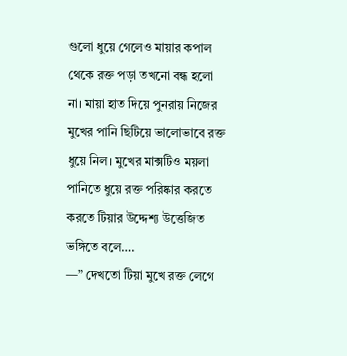গুলো ধুয়ে গেলেও মায়ার কপাল থেকে রক্ত পড়া তখনো বন্ধ হলো না। মায়া হাত দিয়ে পুনরায় নিজের মুখের পানি ছিটিয়ে ভালোভাবে রক্ত ধুয়ে নিল। মুখের মাক্সটিও ময়লা পানিতে ধুয়ে রক্ত পরিষ্কার করতে করতে টিয়ার উদ্দেশ্য উত্তেজিত ভঙ্গিতে বলে….
—” দেখতো টিয়া মুখে রক্ত লেগে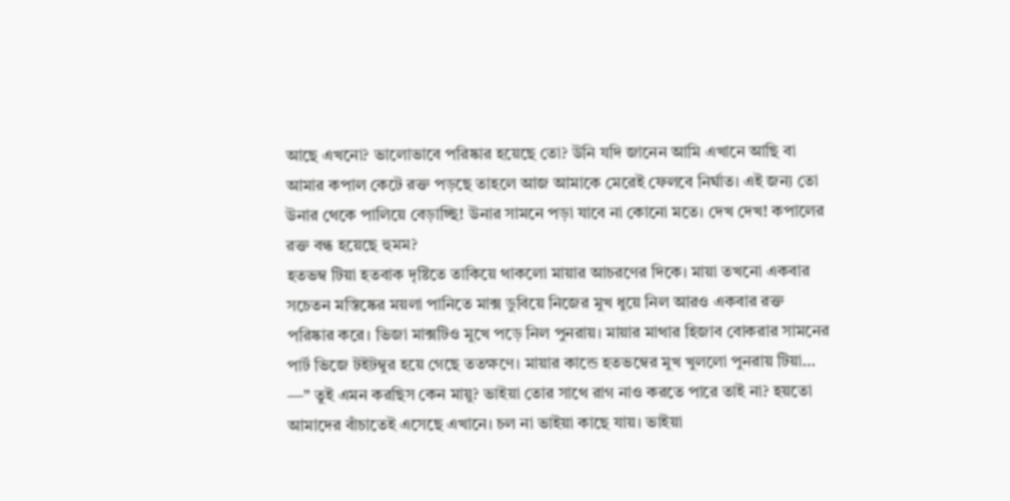আছে এখনো? ভালোভাবে পরিষ্কার হয়েছে তো? উনি যদি জানেন আমি এখানে আছি বা আমার কপাল কেটে রক্ত পড়ছে তাহলে আজ আমাকে মেরেই ফেলবে নির্ঘাত। এই জন্য তো উনার থেকে পালিয়ে বেড়াচ্ছি! উনার সামনে পড়া যাবে না কোনো মতে। দেখ দেখ! কপালের রক্ত বন্ধ হয়েছে হুমম?
হতভম্ব টিয়া হতবাক দৃষ্টিতে তাকিয়ে থাকলো মায়ার আচরণের দিকে। মায়া তখনো একবার সচেতন মস্তিষ্কের ময়লা পানিতে মাক্স ডুবিয়ে নিজের মুখ ধুয়ে নিল আরও একবার রক্ত পরিষ্কার করে। ভিজা মাক্সটিও মুখে পড়ে নিল পুনরায়। মায়ার মাথার হিজাব বোকরার সামনের পার্ট ভিজে টইটম্বুর হয়ে গেছে ততক্ষণে। মায়ার কান্ডে হতভম্বের মুখ খুললো পুনরায় টিয়া…
—” তুই এমন করছিস কেন মায়ু? ভাইয়া তোর সাথে রাগ নাও করতে পারে তাই না? হয়তো আমাদের বাঁচাতেই এসেছে এখানে। চল না ভাইয়া কাছে যায়। ভাইয়া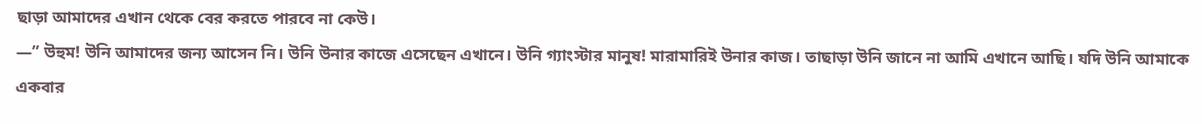ছাড়া আমাদের এখান থেকে বের করতে পারবে না কেউ।
—” উহুম! উনি আমাদের জন্য আসেন নি। উনি উনার কাজে এসেছেন এখানে। উনি গ্যাংস্টার মানুষ! মারামারিই উনার কাজ। তাছাড়া উনি জানে না আমি এখানে আছি। যদি উনি আমাকে একবার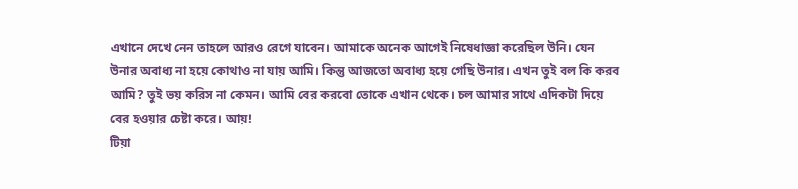এখানে দেখে নেন তাহলে আরও রেগে যাবেন। আমাকে অনেক আগেই নিষেধাজ্ঞা করেছিল উনি। যেন উনার অবাধ্য না হয়ে কোথাও না যায় আমি। কিন্তু আজতো অবাধ্য হয়ে গেছি উনার। এখন তুই বল কি করব আমি? তুই ভয় করিস না কেমন। আমি বের করবো তোকে এখান থেকে। চল আমার সাথে এদিকটা দিয়ে বের হওয়ার চেষ্টা করে। আয়!
টিয়া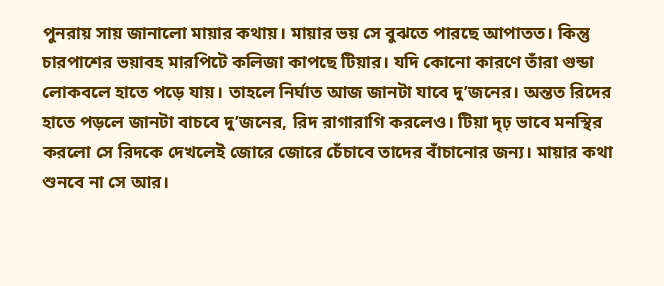পুনরায় সায় জানালো মায়ার কথায়। মায়ার ভয় সে বুঝতে পারছে আপাতত। কিন্তু চারপাশের ভয়াবহ মারপিটে কলিজা কাপছে টিয়ার। যদি কোনো কারণে তাঁরা গুন্ডা লোকবলে হাতে পড়ে যায়। তাহলে নির্ঘাত আজ জানটা যাবে দু’জনের। অন্তত রিদের হাতে পড়লে জানটা বাচবে দু’জনের, রিদ রাগারাগি করলেও। টিয়া দৃঢ় ভাবে মনস্থির করলো সে রিদকে দেখলেই জোরে জোরে চেঁচাবে তাদের বাঁচানোর জন্য। মায়ার কথা শুনবে না সে আর।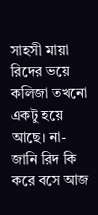সাহসী মায়া রিদের ভয়ে কলিজা তখনো একটু হয়ে আছে। না-জানি রিদ কি করে বসে আজ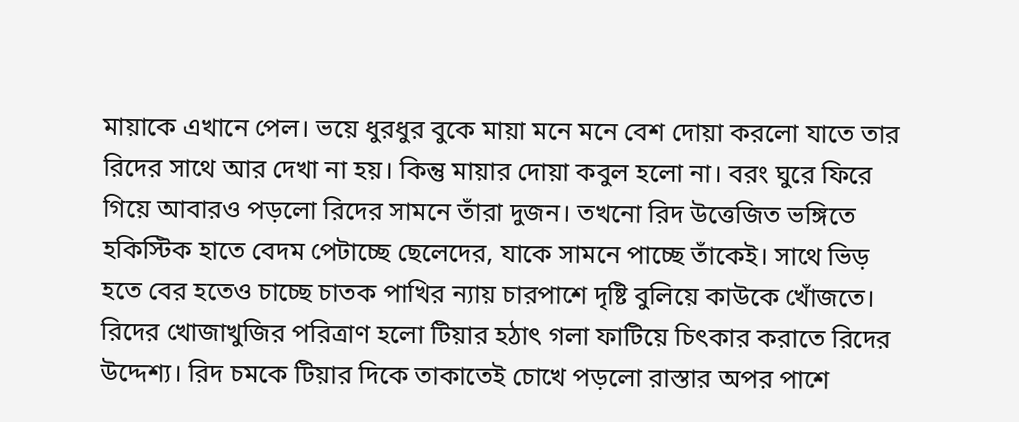মায়াকে এখানে পেল। ভয়ে ধুরধুর বুকে মায়া মনে মনে বেশ দোয়া করলো যাতে তার রিদের সাথে আর দেখা না হয়। কিন্তু মায়ার দোয়া কবুল হলো না। বরং ঘুরে ফিরে গিয়ে আবারও পড়লো রিদের সামনে তাঁরা দুজন। তখনো রিদ উত্তেজিত ভঙ্গিতে হকিস্টিক হাতে বেদম পেটাচ্ছে ছেলেদের, যাকে সামনে পাচ্ছে তাঁকেই। সাথে ভিড় হতে বের হতেও চাচ্ছে চাতক পাখির ন্যায় চারপাশে দৃষ্টি বুলিয়ে কাউকে খোঁজতে। রিদের খোজাখুজির পরিত্রাণ হলো টিয়ার হঠাৎ গলা ফাটিয়ে চিৎকার করাতে রিদের উদ্দেশ্য। রিদ চমকে টিয়ার দিকে তাকাতেই চোখে পড়লো রাস্তার অপর পাশে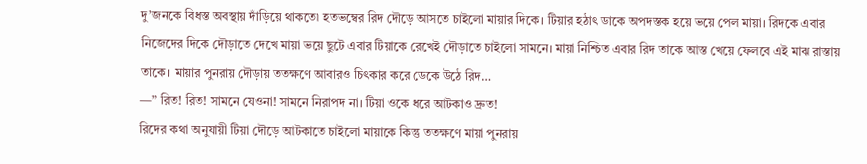দু’জনকে বিধস্ত অবস্থায় দাঁড়িয়ে থাকতে৷ হতভম্বের রিদ দৌড়ে আসতে চাইলো মায়ার দিকে। টিয়ার হঠাৎ ডাকে অপদস্তক হয়ে ভয়ে পেল মায়া। রিদকে এবার নিজেদের দিকে দৌড়াতে দেখে মায়া ভয়ে ছুটে এবার টিয়াকে রেখেই দৌড়াতে চাইলো সামনে। মায়া নিশ্চিত এবার রিদ তাকে আস্ত খেয়ে ফেলবে এই মাঝ রাস্তায় তাকে। মায়ার পুনরায় দৌড়ায় ততক্ষণে আবারও চিৎকার করে ডেকে উঠে রিদ…
—” রিত! রিত! সামনে যেওনা! সামনে নিরাপদ না। টিয়া ওকে ধরে আটকাও দ্রুত!
রিদের কথা অনুযায়ী টিয়া দৌড়ে আটকাতে চাইলো মায়াকে কিন্তু ততক্ষণে মায়া পুনরায়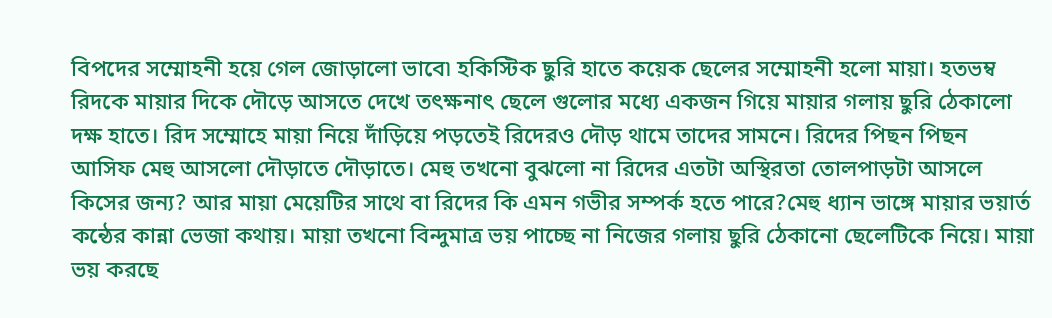বিপদের সম্মোহনী হয়ে গেল জোড়ালো ভাবে৷ হকিস্টিক ছুরি হাতে কয়েক ছেলের সম্মোহনী হলো মায়া। হতভম্ব রিদকে মায়ার দিকে দৌড়ে আসতে দেখে তৎক্ষনাৎ ছেলে গুলোর মধ্যে একজন গিয়ে মায়ার গলায় ছুরি ঠেকালো দক্ষ হাতে। রিদ সম্মোহে মায়া নিয়ে দাঁড়িয়ে পড়তেই রিদেরও দৌড় থামে তাদের সামনে। রিদের পিছন পিছন আসিফ মেহু আসলো দৌড়াতে দৌড়াতে। মেহু তখনো বুঝলো না রিদের এতটা অস্থিরতা তোলপাড়টা আসলে কিসের জন্য? আর মায়া মেয়েটির সাথে বা রিদের কি এমন গভীর সম্পর্ক হতে পারে?মেহু ধ্যান ভাঙ্গে মায়ার ভয়ার্ত কন্ঠের কান্না ভেজা কথায়। মায়া তখনো বিন্দুমাত্র ভয় পাচ্ছে না নিজের গলায় ছুরি ঠেকানো ছেলেটিকে নিয়ে। মায়া ভয় করছে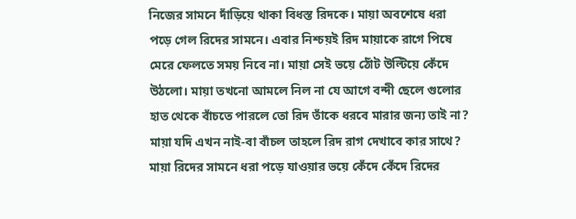নিজের সামনে দাঁড়িয়ে থাকা বিধস্ত রিদকে। মায়া অবশেষে ধরা পড়ে গেল রিদের সামনে। এবার নিশ্চয়ই রিদ মায়াকে রাগে পিষে মেরে ফেলতে সময় নিবে না। মায়া সেই ভয়ে ঠোঁট উল্টিয়ে কেঁদে উঠলো। মায়া তখনো আমলে নিল না যে আগে বন্দী ছেলে গুলোর হাত থেকে বাঁচতে পারলে তো রিদ তাঁকে ধরবে মারার জন্য তাই না? মায়া যদি এখন নাই-বা বাঁচল তাহলে রিদ রাগ দেখাবে কার সাথে? মায়া রিদের সামনে ধরা পড়ে যাওয়ার ভয়ে কেঁদে কেঁদে রিদের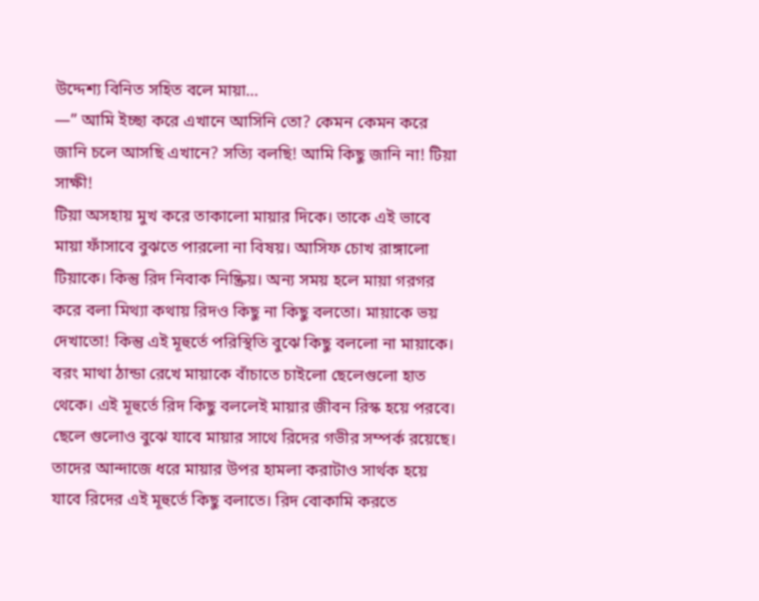উদ্দেশ্য বিনিত সহিত বলে মায়া…
—” আমি ইচ্ছা করে এখানে আসিনি তো? কেমন কেমন করে জানি চলে আসছি এখানে? সত্যি বলছি! আমি কিছু জানি না! টিয়া সাক্ষী!
টিয়া অসহায় মুখ করে তাকালো মায়ার দিকে। তাকে এই ভাবে মায়া ফাঁসাবে বুঝতে পারলো না বিষয়। আসিফ চোখ রাঙ্গালো টিয়াকে। কিন্তু রিদ নিবাক নিষ্ক্রিয়। অন্য সময় হলে মায়া গরগর করে বলা মিথ্যা কথায় রিদও কিছু না কিছু বলতো। মায়াকে ভয় দেখাতো! কিন্তু এই মূহুর্তে পরিস্থিতি বুঝে কিছু বললো না মায়াকে। বরং মাথা ঠান্ডা রেখে মায়াকে বাঁচাতে চাইলো ছেলেগুলো হাত থেকে। এই মূহুর্তে রিদ কিছু বললেই মায়ার জীবন রিস্ক হয়ে পরবে। ছেলে গুলোও বুঝে যাবে মায়ার সাথে রিদের গভীর সম্পর্ক রয়েছে। তাদের আন্দাজে ধরে মায়ার উপর হামলা করাটাও সার্থক হয়ে যাবে রিদের এই মূহুর্তে কিছু বলাতে। রিদ বোকামি করতে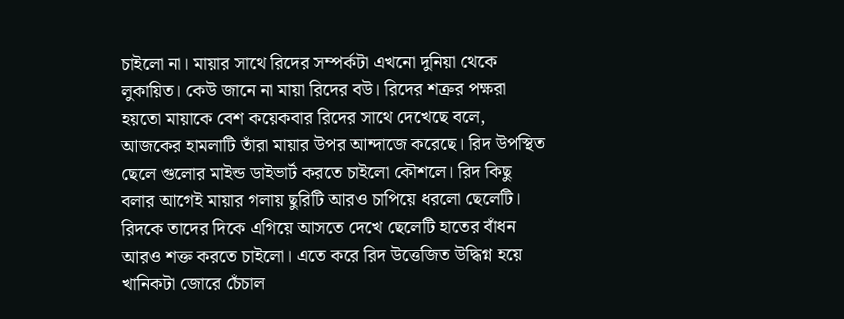চাইলো না। মায়ার সাথে রিদের সম্পর্কটা এখনো দুনিয়া থেকে লুকায়িত। কেউ জানে না মায়া রিদের বউ। রিদের শত্রুর পক্ষরা হয়তো মায়াকে বেশ কয়েকবার রিদের সাথে দেখেছে বলে, আজকের হামলাটি তাঁরা মায়ার উপর আন্দাজে করেছে। রিদ উপস্থিত ছেলে গুলোর মাইন্ড ডাইভার্ট করতে চাইলো কৌশলে। রিদ কিছু বলার আগেই মায়ার গলায় ছুরিটি আরও চাপিয়ে ধরলো ছেলেটি। রিদকে তাদের দিকে এগিয়ে আসতে দেখে ছেলেটি হাতের বাঁধন আরও শক্ত করতে চাইলো। এতে করে রিদ উত্তেজিত উদ্ধিগ্ন হয়ে খানিকটা জোরে চেঁচাল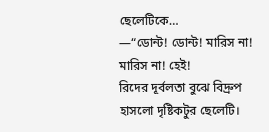ছেলেটিকে…
—“ডোন্ট! ডোন্ট! মারিস না! মারিস না! হেই!
রিদের দূর্বলতা বুঝে বিদ্রুপ হাসলো দৃষ্টিকটুর ছেলেটি।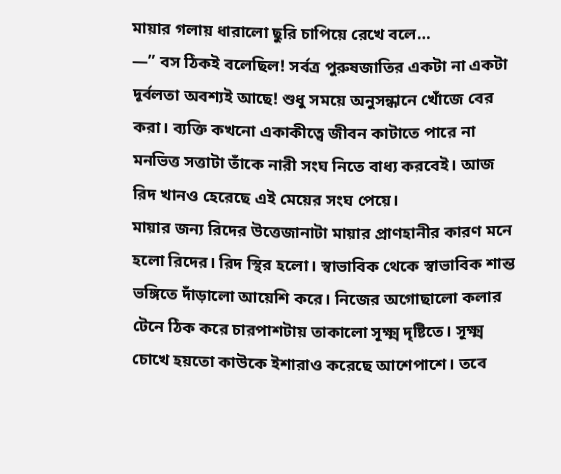মায়ার গলায় ধারালো ছুরি চাপিয়ে রেখে বলে…
—” বস ঠিকই বলেছিল! সর্বত্র পুরুষজাতির একটা না একটা দূর্বলতা অবশ্যই আছে! শুধু সময়ে অনুসন্ধানে খোঁজে বের করা। ব্যক্তি কখনো একাকীত্বে জীবন কাটাতে পারে না মনভিত্ত সত্তাটা তাঁকে নারী সংঘ নিতে বাধ্য করবেই। আজ রিদ খানও হেরেছে এই মেয়ের সংঘ পেয়ে।
মায়ার জন্য রিদের উত্তেজানাটা মায়ার প্রাণহানীর কারণ মনে হলো রিদের। রিদ স্থির হলো। স্বাভাবিক থেকে স্বাভাবিক শান্ত ভঙ্গিতে দাঁড়ালো আয়েশি করে। নিজের অগোছালো কলার টেনে ঠিক করে চারপাশটায় তাকালো সূক্ষ্ম দৃষ্টিতে। সূক্ষ্ম চোখে হয়তো কাউকে ইশারাও করেছে আশেপাশে। তবে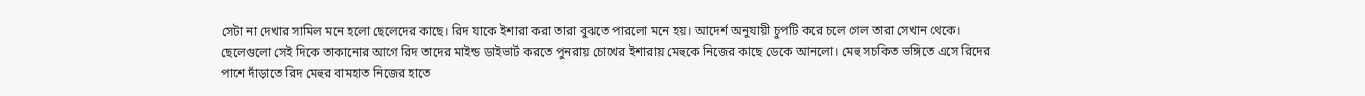সেটা না দেখার সামিল মনে হলো ছেলেদের কাছে। রিদ যাকে ইশারা করা তারা বুঝতে পারলো মনে হয়। আদের্শ অনুযায়ী চুপটি করে চলে গেল তারা সেখান থেকে। ছেলেগুলো সেই দিকে তাকানোর আগে রিদ তাদের মাইন্ড ডাইভার্ট করতে পুনরায় চোখের ইশারায় মেহুকে নিজের কাছে ডেকে আনলো। মেহু সচকিত ভঙ্গিতে এসে রিদের পাশে দাঁড়াতে রিদ মেহুর বামহাত নিজের হাতে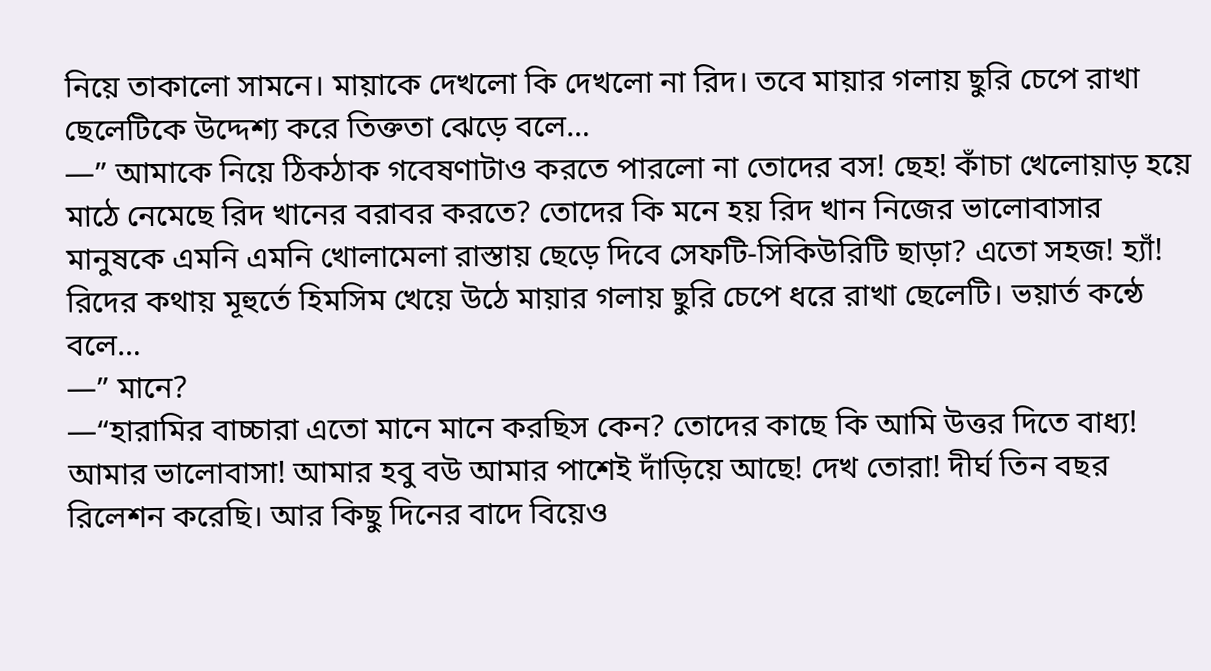নিয়ে তাকালো সামনে। মায়াকে দেখলো কি দেখলো না রিদ। তবে মায়ার গলায় ছুরি চেপে রাখা ছেলেটিকে উদ্দেশ্য করে তিক্ততা ঝেড়ে বলে…
—” আমাকে নিয়ে ঠিকঠাক গবেষণাটাও করতে পারলো না তোদের বস! ছেহ! কাঁচা খেলোয়াড় হয়ে মাঠে নেমেছে রিদ খানের বরাবর করতে? তোদের কি মনে হয় রিদ খান নিজের ভালোবাসার মানুষকে এমনি এমনি খোলামেলা রাস্তায় ছেড়ে দিবে সেফটি-সিকিউরিটি ছাড়া? এতো সহজ! হ্যাঁ!
রিদের কথায় মূহুর্তে হিমসিম খেয়ে উঠে মায়ার গলায় ছুরি চেপে ধরে রাখা ছেলেটি। ভয়ার্ত কন্ঠে বলে…
—” মানে?
—“হারামির বাচ্চারা এতো মানে মানে করছিস কেন? তোদের কাছে কি আমি উত্তর দিতে বাধ্য! আমার ভালোবাসা! আমার হবু বউ আমার পাশেই দাঁড়িয়ে আছে! দেখ তোরা! দীর্ঘ তিন বছর রিলেশন করেছি। আর কিছু দিনের বাদে বিয়েও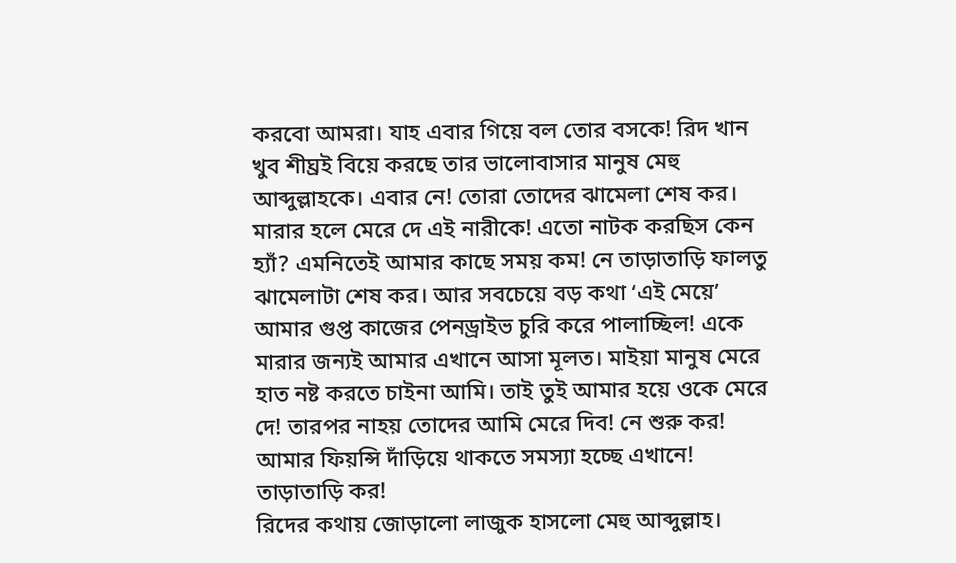করবো আমরা। যাহ এবার গিয়ে বল তোর বসকে! রিদ খান খুব শীঘ্রই বিয়ে করছে তার ভালোবাসার মানুষ মেহু আব্দুল্লাহকে। এবার নে! তোরা তোদের ঝামেলা শেষ কর। মারার হলে মেরে দে এই নারীকে! এতো নাটক করছিস কেন হ্যাঁ? এমনিতেই আমার কাছে সময় কম! নে তাড়াতাড়ি ফালতু ঝামেলাটা শেষ কর। আর সবচেয়ে বড় কথা ‘এই মেয়ে’ আমার গুপ্ত কাজের পেনড্রাইভ চুরি করে পালাচ্ছিল! একে মারার জন্যই আমার এখানে আসা মূলত। মাইয়া মানুষ মেরে হাত নষ্ট করতে চাইনা আমি। তাই তুই আমার হয়ে ওকে মেরে দে! তারপর নাহয় তোদের আমি মেরে দিব! নে শুরু কর! আমার ফিয়ন্সি দাঁড়িয়ে থাকতে সমস্যা হচ্ছে এখানে! তাড়াতাড়ি কর!
রিদের কথায় জোড়ালো লাজুক হাসলো মেহু আব্দুল্লাহ।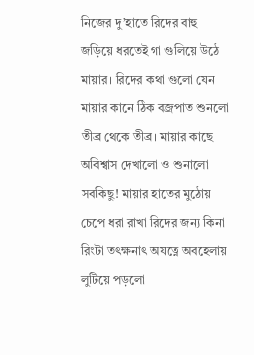নিজের দু’হাতে রিদের বাহু জড়িয়ে ধরতেই গা গুলিয়ে উঠে মায়ার। রিদের কথা গুলো যেন মায়ার কানে ঠিক বজ্রপাত শুনলো তীব্র থেকে তীব্র। মায়ার কাছে অবিশ্বাস দেখালো ও শুনালো সবকিছু! মায়ার হাতের মুঠোয় চেপে ধরা রাখা রিদের জন্য কিনা রিংটা তৎক্ষনাৎ অযত্নে অবহেলায় লুটিয়ে পড়লো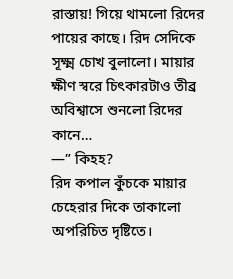রাস্তায়! গিয়ে থামলো রিদের পায়ের কাছে। রিদ সেদিকে সূক্ষ্ম চোখ বুলালো। মায়ার ক্ষীণ স্বরে চিৎকারটাও তীব্র অবিশ্বাসে শুনলো রিদের কানে…
—” কিহহ?
রিদ কপাল কুঁচকে মায়ার চেহেরার দিকে তাকালো অপরিচিত দৃষ্টিতে।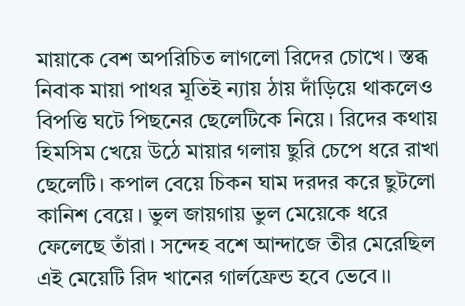মায়াকে বেশ অপরিচিত লাগলো রিদের চোখে। স্তব্ধ নিবাক মায়া পাথর মূতিই ন্যায় ঠায় দাঁড়িয়ে থাকলেও বিপত্তি ঘটে পিছনের ছেলেটিকে নিয়ে। রিদের কথায় হিমসিম খেয়ে উঠে মায়ার গলায় ছুরি চেপে ধরে রাখা ছেলেটি। কপাল বেয়ে চিকন ঘাম দরদর করে ছুটলো কানিশ বেয়ে। ভুল জায়গায় ভুল মেয়েকে ধরে ফেলেছে তাঁরা। সন্দেহ বশে আন্দাজে তীর মেরেছিল এই মেয়েটি রিদ খানের গার্লফ্রেন্ড হবে ভেবে।।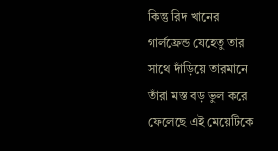কিন্তু রিদ খানের গার্লফ্রেন্ড যেহেতু তার সাথে দাঁড়িয়ে তারমানে তাঁরা মস্ত বড় ভুল করে ফেলেছে এই মেয়েটিকে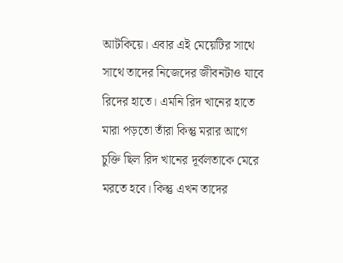আটকিয়ে। এবার এই মেয়েটির সাথে সাথে তাদের নিজেদের জীবনটাও যাবে রিদের হাতে। এমনি রিদ খানের হাতে মারা পড়তো তাঁরা কিন্তু মরার আগে চুক্তি ছিল রিদ খানের দূর্বলতাকে মেরে মরতে হবে। কিন্তু এখন তাদের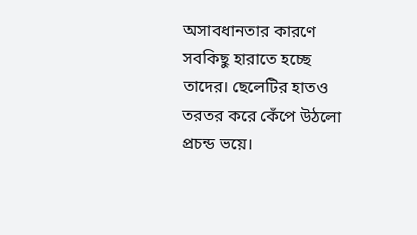অসাবধানতার কারণে সবকিছু হারাতে হচ্ছে তাদের। ছেলেটির হাতও তরতর করে কেঁপে উঠলো প্রচন্ড ভয়ে।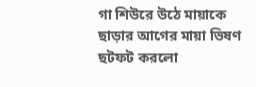গা শিউরে উঠে মায়াকে ছাড়ার আগের মায়া ভিষণ ছটফট করলো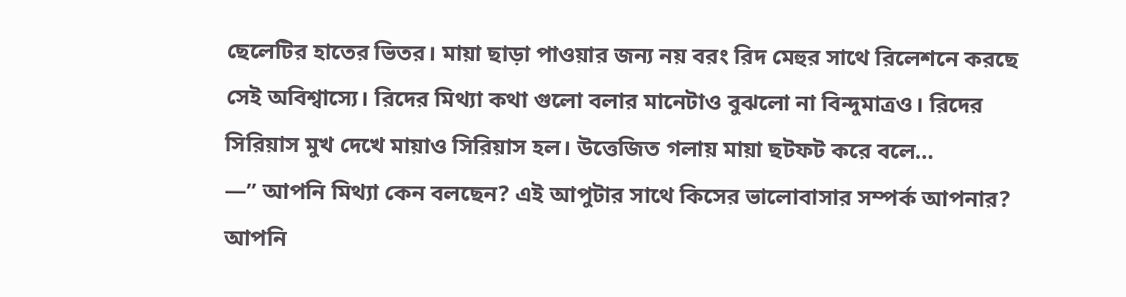ছেলেটির হাতের ভিতর। মায়া ছাড়া পাওয়ার জন্য নয় বরং রিদ মেহুর সাথে রিলেশনে করছে সেই অবিশ্বাস্যে। রিদের মিথ্যা কথা গুলো বলার মানেটাও বুঝলো না বিন্দুমাত্রও। রিদের সিরিয়াস মুখ দেখে মায়াও সিরিয়াস হল। উত্তেজিত গলায় মায়া ছটফট করে বলে…
—” আপনি মিথ্যা কেন বলছেন? এই আপুটার সাথে কিসের ভালোবাসার সম্পর্ক আপনার? আপনি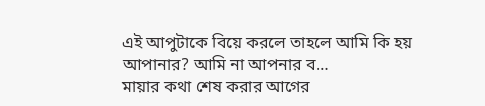এই আপুটাকে বিয়ে করলে তাহলে আমি কি হয় আপানার? আমি না আপনার ব…
মায়ার কথা শেষ করার আগের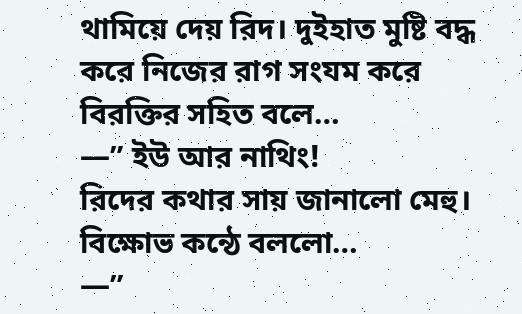থামিয়ে দেয় রিদ। দুইহাত মুষ্টি বদ্ধ করে নিজের রাগ সংযম করে বিরক্তির সহিত বলে…
—” ইউ আর নাথিং!
রিদের কথার সায় জানালো মেহু। বিক্ষোভ কন্ঠে বললো…
—”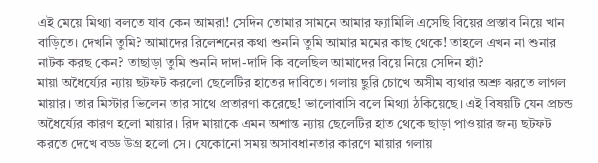এই মেয়ে মিথ্যা বলতে যাব কেন আমরা! সেদিন তোমার সামনে আমার ফ্যামিলি এসেছি বিয়ের প্রস্তাব নিয়ে খান বাড়িতে। দেখনি তুমি? আমাদের রিলেশনের কথা শুননি তুমি আমার মমের কাছ থেকে! তাহলে এখন না শুনার নাটক করছ কেন? তাছাড়া তুমি শুননি দাদা-দাদি কি বলেছিল আমাদের বিয়ে নিয়ে সেদিন হ্যাঁ?
মায়া অধৈর্য্যের ন্যায় ছটফট করলো ছেলেটির হাতের দাবিতে। গলায় ছুরি চোখে অসীম ব্যথার অশ্রু ঝরতে লাগল মায়ার। তার মিস্টার ভিলেন তার সাথে প্রতারণা করেছে! ভালোবাসি বলে মিথ্যা ঠকিয়েছে। এই বিষয়টি যেন প্রচন্ড অধৈর্য্যের কারণ হলো মায়ার। রিদ মায়াকে এমন অশান্ত ন্যায় ছেলেটির হাত থেকে ছাড়া পাওয়ার জন্য ছটফট করতে দেখে বড্ড উগ্র হলো সে। যেকোনো সময় অসাবধানতার কারণে মায়ার গলায়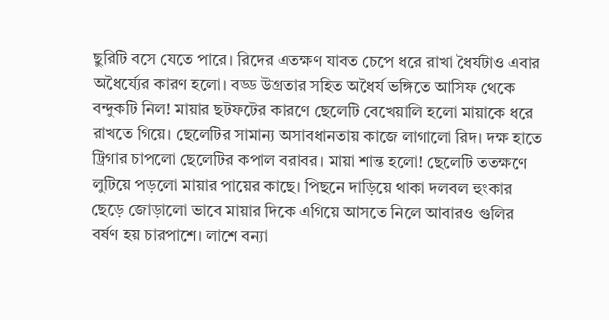ছুরিটি বসে যেতে পারে। রিদের এতক্ষণ যাবত চেপে ধরে রাখা ধৈর্যটাও এবার অধৈর্য্যের কারণ হলো। বড্ড উগ্রতার সহিত অধৈর্য ভঙ্গিতে আসিফ থেকে বন্দুকটি নিল! মায়ার ছটফটের কারণে ছেলেটি বেখেয়ালি হলো মায়াকে ধরে রাখতে গিয়ে। ছেলেটির সামান্য অসাবধানতায় কাজে লাগালো রিদ। দক্ষ হাতে ট্রিগার চাপলো ছেলেটির কপাল বরাবর। মায়া শান্ত হলো! ছেলেটি ততক্ষণে লুটিয়ে পড়লো মায়ার পায়ের কাছে। পিছনে দাড়িয়ে থাকা দলবল হুংকার ছেড়ে জোড়ালো ভাবে মায়ার দিকে এগিয়ে আসতে নিলে আবারও গুলির বর্ষণ হয় চারপাশে। লাশে বন্যা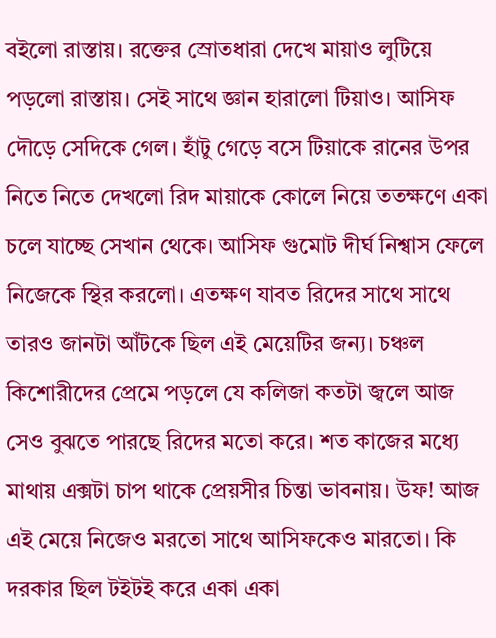বইলো রাস্তায়। রক্তের স্রোতধারা দেখে মায়াও লুটিয়ে পড়লো রাস্তায়। সেই সাথে জ্ঞান হারালো টিয়াও। আসিফ দৌড়ে সেদিকে গেল। হাঁটু গেড়ে বসে টিয়াকে রানের উপর নিতে নিতে দেখলো রিদ মায়াকে কোলে নিয়ে ততক্ষণে একা চলে যাচ্ছে সেখান থেকে। আসিফ গুমোট দীর্ঘ নিশ্বাস ফেলে নিজেকে স্থির করলো। এতক্ষণ যাবত রিদের সাথে সাথে তারও জানটা আঁটকে ছিল এই মেয়েটির জন্য। চঞ্চল কিশোরীদের প্রেমে পড়লে যে কলিজা কতটা জ্বলে আজ সেও বুঝতে পারছে রিদের মতো করে। শত কাজের মধ্যে মাথায় এক্সটা চাপ থাকে প্রেয়সীর চিন্তা ভাবনায়। উফ! আজ এই মেয়ে নিজেও মরতো সাথে আসিফকেও মারতো। কি দরকার ছিল টইটই করে একা একা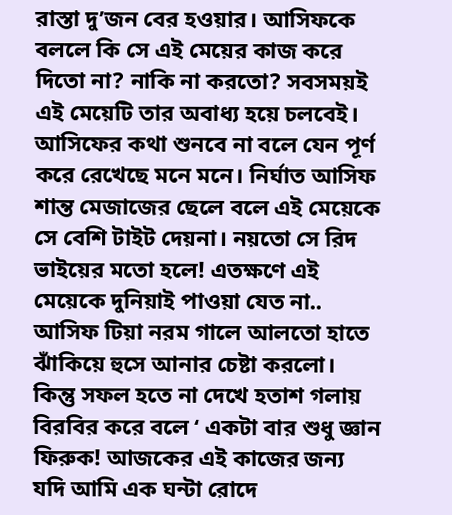রাস্তা দু’জন বের হওয়ার। আসিফকে বললে কি সে এই মেয়ের কাজ করে দিতো না? নাকি না করতো? সবসময়ই এই মেয়েটি তার অবাধ্য হয়ে চলবেই। আসিফের কথা শুনবে না বলে যেন পূর্ণ করে রেখেছে মনে মনে। নির্ঘাত আসিফ শান্ত মেজাজের ছেলে বলে এই মেয়েকে সে বেশি টাইট দেয়না। নয়তো সে রিদ ভাইয়ের মতো হলে! এতক্ষণে এই মেয়েকে দুনিয়াই পাওয়া যেত না.. আসিফ টিয়া নরম গালে আলতো হাতে ঝাঁকিয়ে হুসে আনার চেষ্টা করলো। কিন্তু সফল হতে না দেখে হতাশ গলায় বিরবির করে বলে ‘ একটা বার শুধু জ্ঞান ফিরুক! আজকের এই কাজের জন্য যদি আমি এক ঘন্টা রোদে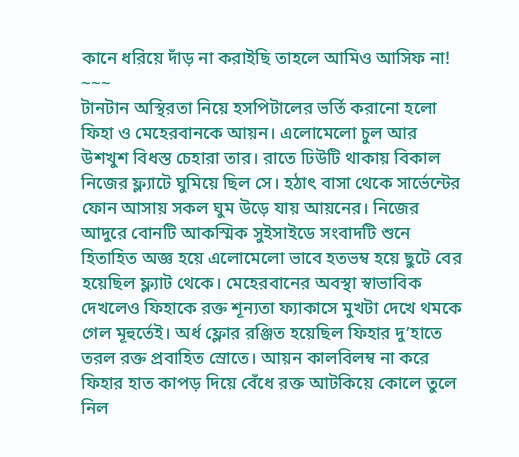কানে ধরিয়ে দাঁড় না করাইছি তাহলে আমিও আসিফ না!
~~~
টানটান অস্থিরতা নিয়ে হসপিটালের ভর্তি করানো হলো ফিহা ও মেহেরবানকে আয়ন। এলোমেলো চুল আর উশখুশ বিধস্ত চেহারা তার। রাতে ঢিউটি থাকায় বিকাল নিজের ফ্ল্যাটে ঘুমিয়ে ছিল সে। হঠাৎ বাসা থেকে সার্ভেন্টের ফোন আসায় সকল ঘুম উড়ে যায় আয়নের। নিজের আদুরে বোনটি আকস্মিক সুইসাইডে সংবাদটি শুনে হিতাহিত অজ্ঞ হয়ে এলোমেলো ভাবে হতভম্ব হয়ে ছুটে বের হয়েছিল ফ্ল্যাট থেকে। মেহেরবানের অবস্থা স্বাভাবিক দেখলেও ফিহাকে রক্ত শূন্যতা ফ্যাকাসে মুখটা দেখে থমকে গেল মূহুর্তেই। অর্ধ ফ্লোর রঞ্জিত হয়েছিল ফিহার দু’হাতে তরল রক্ত প্রবাহিত স্রোতে। আয়ন কালবিলম্ব না করে ফিহার হাত কাপড় দিয়ে বেঁধে রক্ত আটকিয়ে কোলে তুলে নিল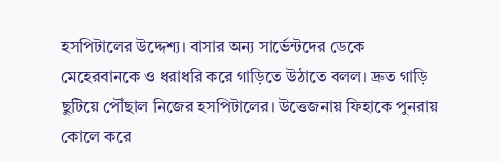হসপিটালের উদ্দেশ্য। বাসার অন্য সার্ভেন্টদের ডেকে মেহেরবানকে ও ধরাধরি করে গাড়িতে উঠাতে বলল। দ্রুত গাড়ি ছুটিয়ে পৌঁছাল নিজের হসপিটালের। উত্তেজনায় ফিহাকে পুনরায় কোলে করে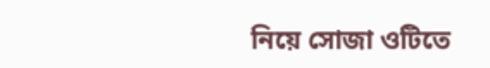নিয়ে সোজা ওটিতে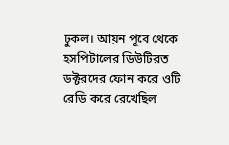ঢুকল। আয়ন পূবে থেকে হসপিটালের ডিউটিরত ডক্টরদের ফোন করে ওটি রেডি করে রেখেছিল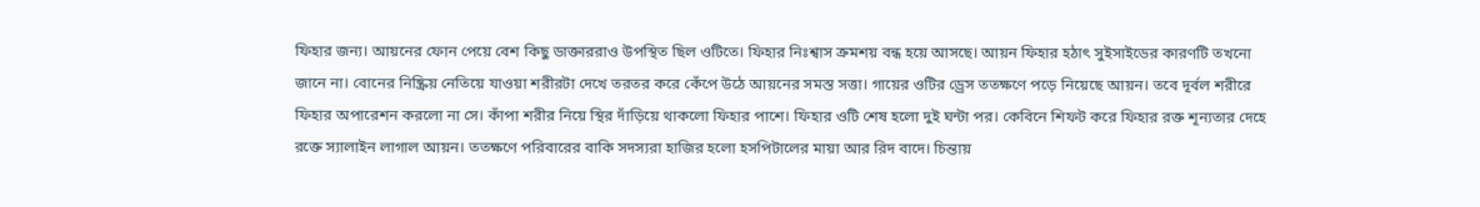ফিহার জন্য। আয়নের ফোন পেয়ে বেশ কিছু ডাক্তাররাও উপস্থিত ছিল ওটিতে। ফিহার নিঃশ্বাস ক্রমশয় বন্ধ হয়ে আসছে। আয়ন ফিহার হঠাৎ সুইসাইডের কারণটি তখনো জানে না। বোনের নিষ্ক্রিয় নেতিয়ে যাওয়া শরীরটা দেখে তরতর করে কেঁপে উঠে আয়নের সমস্ত সত্তা। গায়ের ওটির ড্রেস ততক্ষণে পড়ে নিয়েছে আয়ন। তবে দূর্বল শরীরে ফিহার অপারেশন করলো না সে। কাঁপা শরীর নিয়ে স্থির দাঁড়িয়ে থাকলো ফিহার পাশে। ফিহার ওটি শেষ হলো দুই ঘন্টা পর। কেবিনে শিফট করে ফিহার রক্ত শূন্যতার দেহে রক্তে স্যালাইন লাগাল আয়ন। ততক্ষণে পরিবারের বাকি সদস্যরা হাজির হলো হসপিটালের মায়া আর রিদ বাদে। চিন্তায়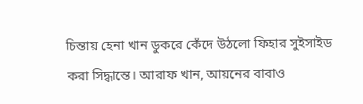চিন্তায় হেনা খান ডুকরে কেঁদে উঠলো ফিহার সুইসাইড করা সিদ্ধান্তে। আরাফ খান, আয়নের বাবাও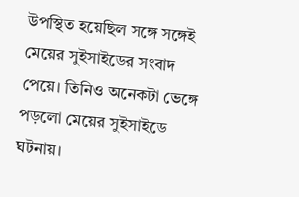উপস্থিত হয়েছিল সঙ্গে সঙ্গেই মেয়ের সুইসাইডের সংবাদ পেয়ে। তিনিও অনেকটা ভেঙ্গে পড়লো মেয়ের সুইসাইডে ঘটনায়।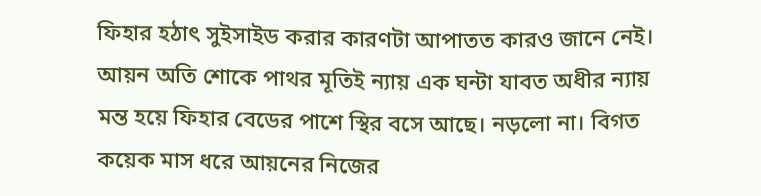ফিহার হঠাৎ সুইসাইড করার কারণটা আপাতত কারও জানে নেই। আয়ন অতি শোকে পাথর মূতিই ন্যায় এক ঘন্টা যাবত অধীর ন্যায় মন্ত হয়ে ফিহার বেডের পাশে স্থির বসে আছে। নড়লো না। বিগত কয়েক মাস ধরে আয়নের নিজের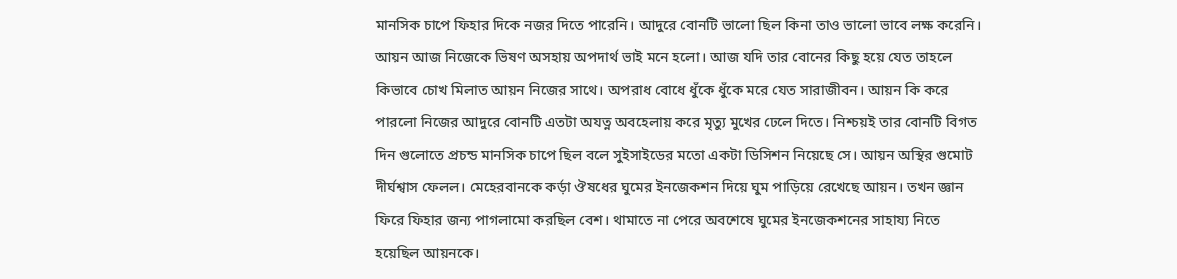মানসিক চাপে ফিহার দিকে নজর দিতে পারেনি। আদুরে বোনটি ভালো ছিল কিনা তাও ভালো ভাবে লক্ষ করেনি। আয়ন আজ নিজেকে ভিষণ অসহায় অপদার্থ ভাই মনে হলো। আজ যদি তার বোনের কিছু হয়ে যেত তাহলে কিভাবে চোখ মিলাত আয়ন নিজের সাথে। অপরাধ বোধে ধুঁকে ধুঁকে মরে যেত সারাজীবন। আয়ন কি করে পারলো নিজের আদুরে বোনটি এতটা অযত্ন অবহেলায় করে মৃত্যু মুখের ঢেলে দিতে। নিশ্চয়ই তার বোনটি বিগত দিন গুলোতে প্রচন্ড মানসিক চাপে ছিল বলে সুইসাইডের মতো একটা ডিসিশন নিয়েছে সে। আয়ন অস্থির গুমোট দীর্ঘশ্বাস ফেলল। মেহেরবানকে কর্ড়া ঔষধের ঘুমের ইনজেকশন দিয়ে ঘুম পাড়িয়ে রেখেছে আয়ন। তখন জ্ঞান ফিরে ফিহার জন্য পাগলামো করছিল বেশ। থামাতে না পেরে অবশেষে ঘুমের ইনজেকশনের সাহায্য নিতে হয়েছিল আয়নকে।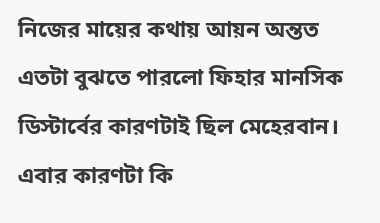নিজের মায়ের কথায় আয়ন অন্তত এতটা বুঝতে পারলো ফিহার মানসিক ডিস্টার্বের কারণটাই ছিল মেহেরবান। এবার কারণটা কি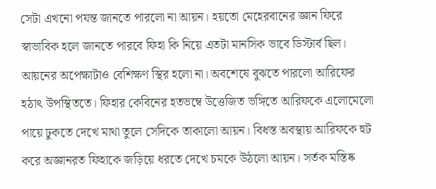সেটা এখনো পযন্ত জানতে পারলো না আয়ন। হয়তো মেহেরবানের জ্ঞান ফিরে স্বাভাবিক হলে জানতে পারবে ফিহা কি নিয়ে এতটা মানসিক ভাবে ডিস্টার্ব ছিল। আয়নের অপেক্ষাটাও বেশিক্ষণ স্থির হলো না। অবশেষে বুঝতে পারলো আরিফের হঠাৎ উপস্থিততে। ফিহার কেবিনের হতভম্বে উত্তেজিত ভঙ্গিতে আরিফকে এলোমেলো পায়ে ঢুকতে দেখে মাথা তুলে সেদিকে তাকালো আয়ন। বিধস্ত অবস্থায় আরিফকে হুট করে অজ্ঞানরত ফিহাকে জড়িয়ে ধরতে দেখে চমকে উঠলো আয়ন। সর্তক মস্তিষ্ক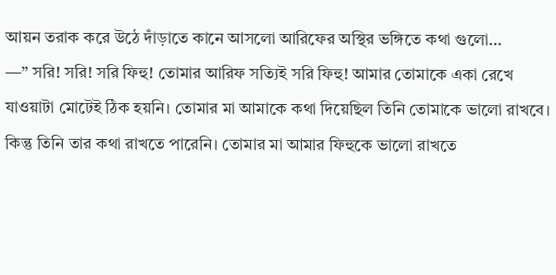আয়ন তরাক করে উঠে দাঁড়াতে কানে আসলো আরিফের অস্থির ভঙ্গিতে কথা গুলো…
—” সরি! সরি! সরি ফিহু! তোমার আরিফ সত্যিই সরি ফিহু! আমার তোমাকে একা রেখে যাওয়াটা মোটেই ঠিক হয়নি। তোমার মা আমাকে কথা দিয়েছিল তিনি তোমাকে ভালো রাখবে। কিন্তু তিনি তার কথা রাখতে পারেনি। তোমার মা আমার ফিহুকে ভালো রাখতে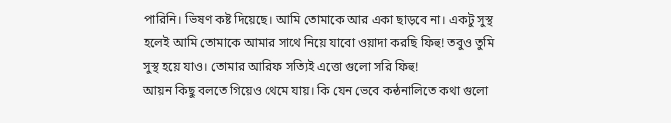পারিনি। ভিষণ কষ্ট দিয়েছে। আমি তোমাকে আর একা ছাড়বে না। একটু সুস্থ হলেই আমি তোমাকে আমার সাথে নিয়ে যাবো ওয়াদা করছি ফিহু! তবুও তুমি সুস্থ হয়ে যাও। তোমার আরিফ সত্যিই এত্তো গুলো সরি ফিহু!
আয়ন কিছু বলতে গিয়েও থেমে যায়। কি যেন ভেবে কন্ঠনালিতে কথা গুলো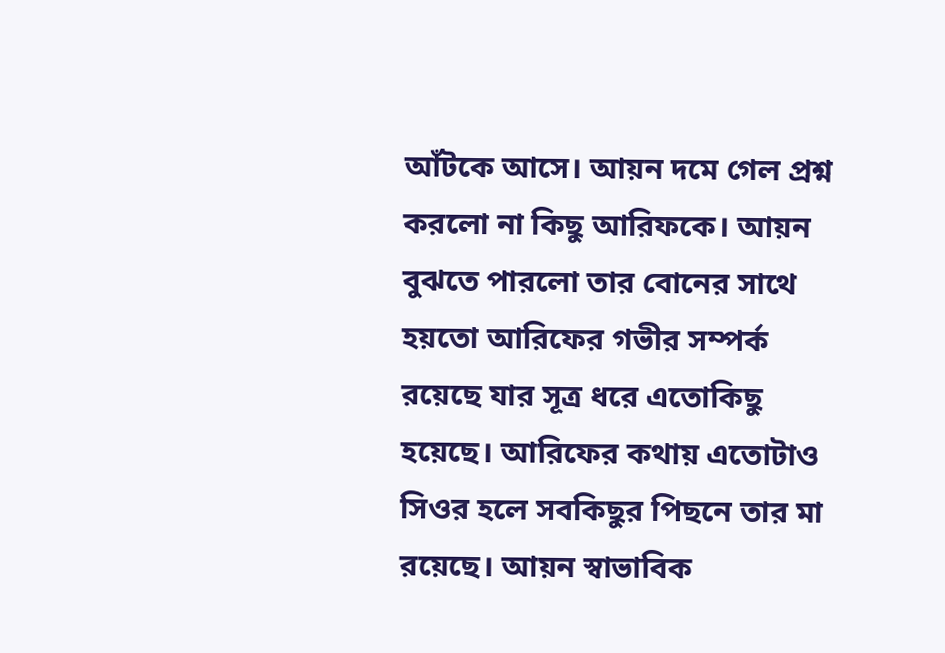আঁটকে আসে। আয়ন দমে গেল প্রশ্ন করলো না কিছু আরিফকে। আয়ন বুঝতে পারলো তার বোনের সাথে হয়তো আরিফের গভীর সম্পর্ক রয়েছে যার সূত্র ধরে এতোকিছু হয়েছে। আরিফের কথায় এতোটাও সিওর হলে সবকিছুর পিছনে তার মা রয়েছে। আয়ন স্বাভাবিক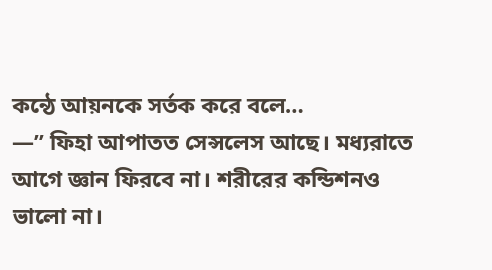কন্ঠে আয়নকে সর্তক করে বলে…
—” ফিহা আপাতত সেন্সলেস আছে। মধ্যরাতে আগে জ্ঞান ফিরবে না। শরীরের কন্ডিশনও ভালো না।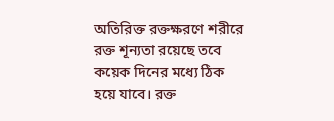অতিরিক্ত রক্তক্ষরণে শরীরে রক্ত শূন্যতা রয়েছে তবে কয়েক দিনের মধ্যে ঠিক হয়ে যাবে। রক্ত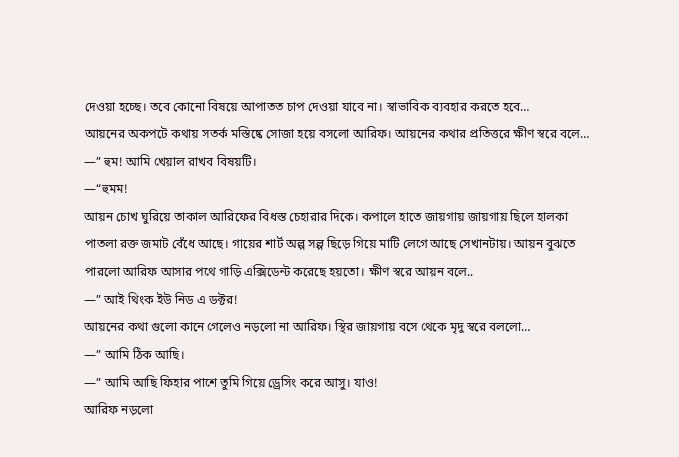দেওয়া হচ্ছে। তবে কোনো বিষয়ে আপাতত চাপ দেওয়া যাবে না। স্বাভাবিক ব্যবহার করতে হবে…
আয়নের অকপটে কথায় সতর্ক মস্তিষ্কে সোজা হয়ে বসলো আরিফ। আয়নের কথার প্রতিত্তরে ক্ষীণ স্বরে বলে…
—” হুম! আমি খেয়াল রাখব বিষয়টি।
—“হুমম!
আয়ন চোখ ঘুরিয়ে তাকাল আরিফের বিধস্ত চেহারার দিকে। কপালে হাতে জায়গায় জায়গায় ছিলে হালকা পাতলা রক্ত জমাট বেঁধে আছে। গায়ের শার্ট অল্প সল্প ছিড়ে গিয়ে মাটি লেগে আছে সেখানটায়। আয়ন বুঝতে পারলো আরিফ আসার পথে গাড়ি এক্সিডেন্ট করেছে হয়তো। ক্ষীণ স্বরে আয়ন বলে..
—” আই থিংক ইউ নিড এ ডক্টর!
আয়নের কথা গুলো কানে গেলেও নড়লো না আরিফ। স্থির জায়গায় বসে থেকে মৃদু স্বরে বললো…
—” আমি ঠিক আছি।
—” আমি আছি ফিহার পাশে তুমি গিয়ে ড্রেসিং করে আসু। যাও!
আরিফ নড়লো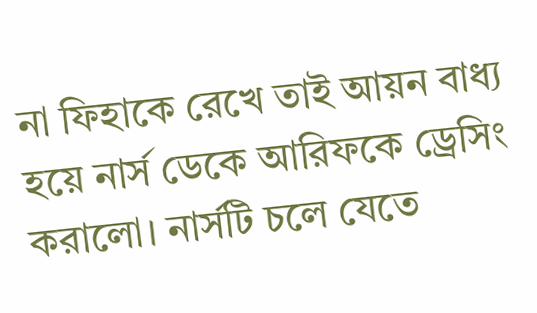না ফিহাকে রেখে তাই আয়ন বাধ্য হয়ে নার্স ডেকে আরিফকে ড্রেসিং করালো। নার্সটি চলে যেতে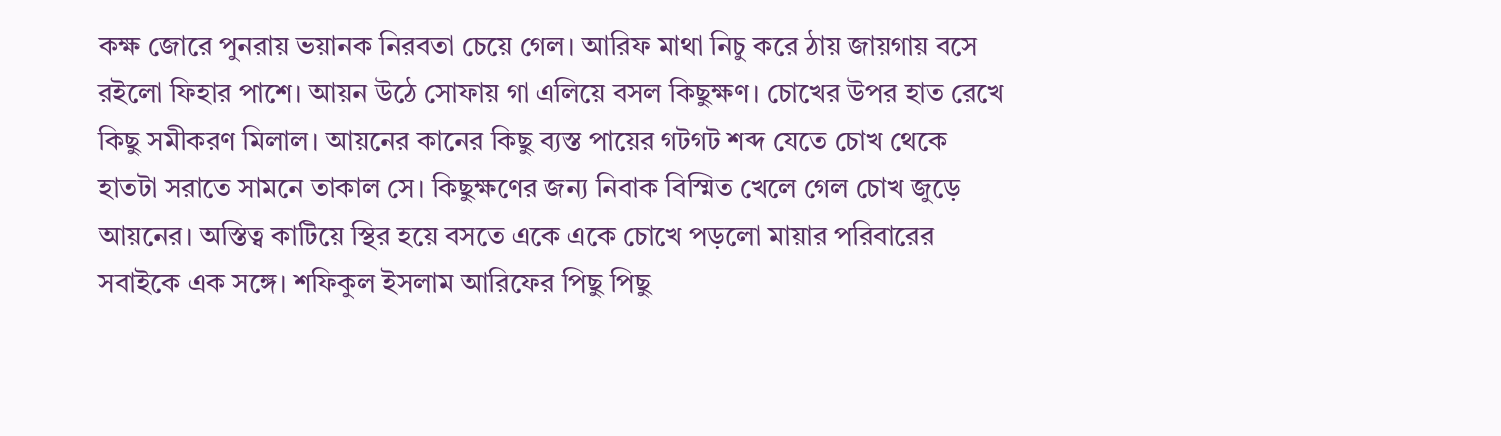কক্ষ জোরে পুনরায় ভয়ানক নিরবতা চেয়ে গেল। আরিফ মাথা নিচু করে ঠায় জায়গায় বসে রইলো ফিহার পাশে। আয়ন উঠে সোফায় গা এলিয়ে বসল কিছুক্ষণ। চোখের উপর হাত রেখে কিছু সমীকরণ মিলাল। আয়নের কানের কিছু ব্যস্ত পায়ের গটগট শব্দ যেতে চোখ থেকে হাতটা সরাতে সামনে তাকাল সে। কিছুক্ষণের জন্য নিবাক বিস্মিত খেলে গেল চোখ জুড়ে আয়নের। অস্তিত্ব কাটিয়ে স্থির হয়ে বসতে একে একে চোখে পড়লো মায়ার পরিবারের সবাইকে এক সঙ্গে। শফিকুল ইসলাম আরিফের পিছু পিছু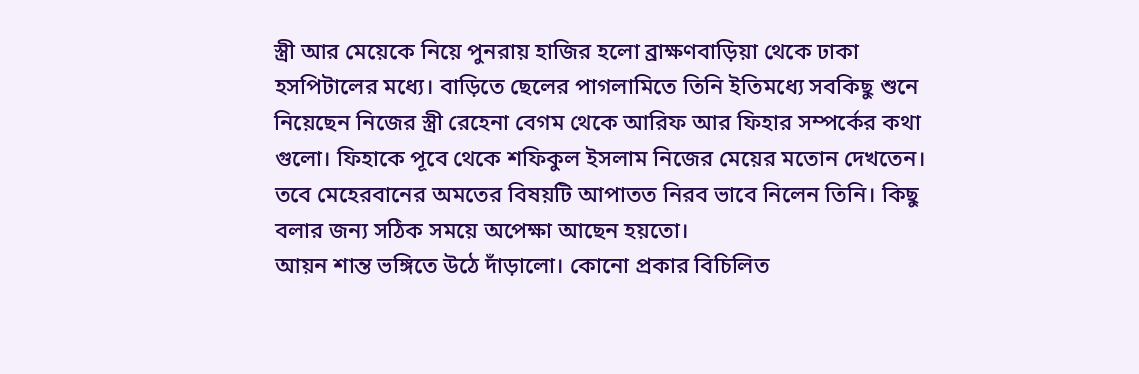স্ত্রী আর মেয়েকে নিয়ে পুনরায় হাজির হলো ব্রাক্ষণবাড়িয়া থেকে ঢাকা হসপিটালের মধ্যে। বাড়িতে ছেলের পাগলামিতে তিনি ইতিমধ্যে সবকিছু শুনে নিয়েছেন নিজের স্ত্রী রেহেনা বেগম থেকে আরিফ আর ফিহার সম্পর্কের কথা গুলো। ফিহাকে পূবে থেকে শফিকুল ইসলাম নিজের মেয়ের মতোন দেখতেন। তবে মেহেরবানের অমতের বিষয়টি আপাতত নিরব ভাবে নিলেন তিনি। কিছু বলার জন্য সঠিক সময়ে অপেক্ষা আছেন হয়তো।
আয়ন শান্ত ভঙ্গিতে উঠে দাঁড়ালো। কোনো প্রকার বিচিলিত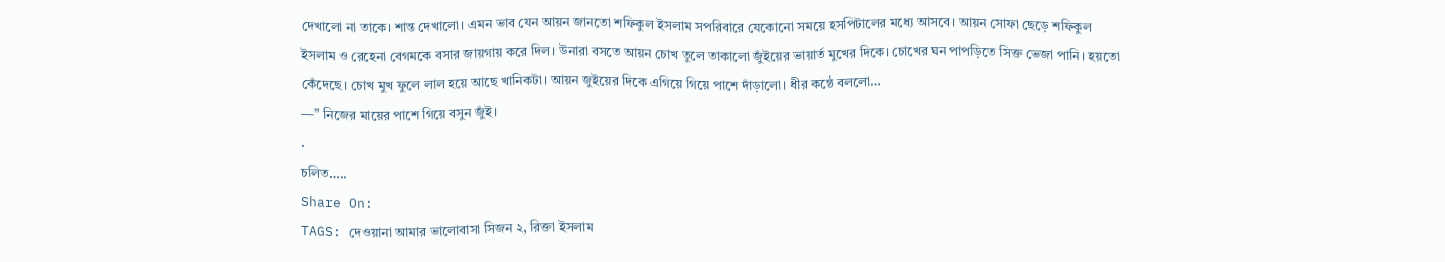দেখালো না তাকে। শান্ত দেখালো। এমন ভাব যেন আয়ন জানতো শফিকুল ইসলাম সপরিবারে যেকোনো সময়ে হসপিটালের মধ্যে আসবে। আয়ন সোফা ছেড়ে শফিকুল ইসলাম ও রেহেনা বেগমকে বসার জায়গায় করে দিল। উনারা বসতে আয়ন চোখ তুলে তাকালো জুঁইয়ের ভায়ার্ত মুখের দিকে। চোখের ঘন পাপড়িতে সিক্ত ভেজা পানি। হয়তো কেঁদেছে। চোখ মুখ ফুলে লাল হয়ে আছে খানিকটা। আয়ন জুইয়ের দিকে এগিয়ে গিয়ে পাশে দাঁড়ালো। ধীর কন্ঠে বললো…
—” নিজের মায়ের পাশে গিয়ে বসুন জুঁই।
.
চলিত…..
Share On:
TAGS: দেওয়ানা আমার ভালোবাসা সিজন ২, রিক্তা ইসলাম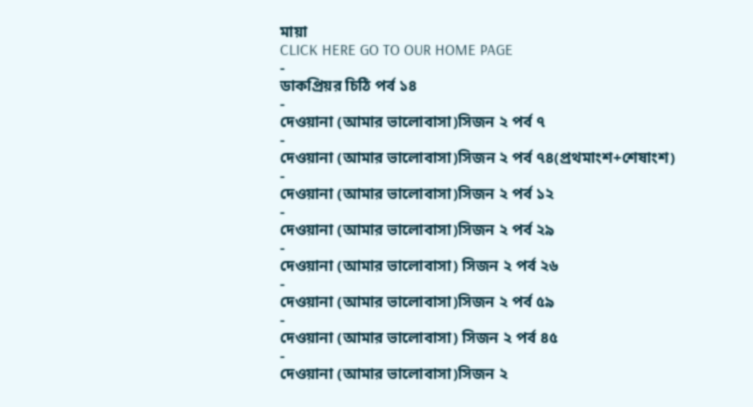মায়া
CLICK HERE GO TO OUR HOME PAGE
-
ডাকপ্রিয়র চিঠি পর্ব ১৪
-
দেওয়ানা (আমার ভালোবাসা)সিজন ২ পর্ব ৭
-
দেওয়ানা (আমার ভালোবাসা)সিজন ২ পর্ব ৭৪(প্রথমাংশ+শেষাংশ)
-
দেওয়ানা (আমার ভালোবাসা)সিজন ২ পর্ব ১২
-
দেওয়ানা (আমার ভালোবাসা)সিজন ২ পর্ব ২৯
-
দেওয়ানা (আমার ভালোবাসা) সিজন ২ পর্ব ২৬
-
দেওয়ানা (আমার ভালোবাসা)সিজন ২ পর্ব ৫৯
-
দেওয়ানা (আমার ভালোবাসা) সিজন ২ পর্ব ৪৫
-
দেওয়ানা (আমার ভালোবাসা)সিজন ২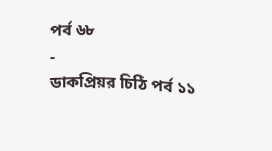পর্ব ৬৮
-
ডাকপ্রিয়র চিঠি পর্ব ১১